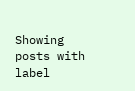Showing posts with label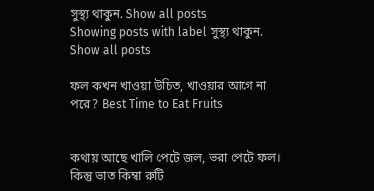সুস্থ্য থাকুন. Show all posts
Showing posts with label সুস্থ্য থাকুন. Show all posts

ফল কখন খাওয়া উচিত, খাওয়ার আগে না পরে? Best Time to Eat Fruits


কথায় আছে খালি পেটে জল, ভরা পেটে ফল। কিন্তু ভাত কিম্বা রুটি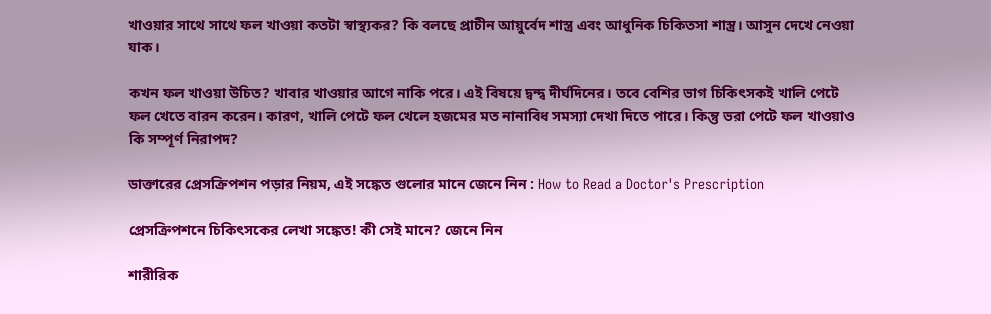খাওয়ার সাথে সাথে ফল খাওয়া কতটা স্বাস্থ্যকর? কি বলছে প্রাচীন আয়ুর্বেদ শাস্ত্র এবং আধুনিক চিকিতসা শাস্ত্র। আসুন দেখে নেওয়া যাক।

কখন ফল খাওয়া উচিত? খাবার খাওয়ার আগে নাকি পরে। এই বিষয়ে দ্বন্দ্ব দীর্ঘদিনের। তবে বেশির ভাগ চিকিৎসকই খালি পেটে ফল খেতে বারন করেন। কারণ, খালি পেটে ফল খেলে হজমের মত নানাবিধ সমস্যা দেখা দিতে পারে। কিন্তু ভরা পেটে ফল খাওয়াও কি সম্পূর্ণ নিরাপদ?

ডাক্তারের প্রেসক্রিপশন পড়ার নিয়ম, এই সঙ্কেত গুলোর মানে জেনে নিন : How to Read a Doctor's Prescription

প্রেসক্রিপশনে চিকিৎসকের লেখা সঙ্কেত! কী সেই মানে? জেনে নিন

শারীরিক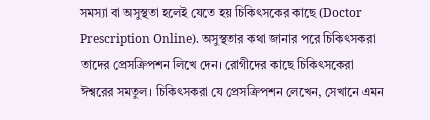সমস্যা বা অসুস্থতা হলেই যেতে হয় চিকিৎসকের কাছে (Doctor Prescription Online). অসুস্থতার কথা জানার পরে চিকিৎসকরা তাদের প্রেসক্রিপশন লিখে দেন। রোগীদের কাছে চিকিৎসকেরা ঈশ্বরের সমতুল। চিকিৎসকরা যে প্রেসক্রিপশন লেখেন, সেখানে এমন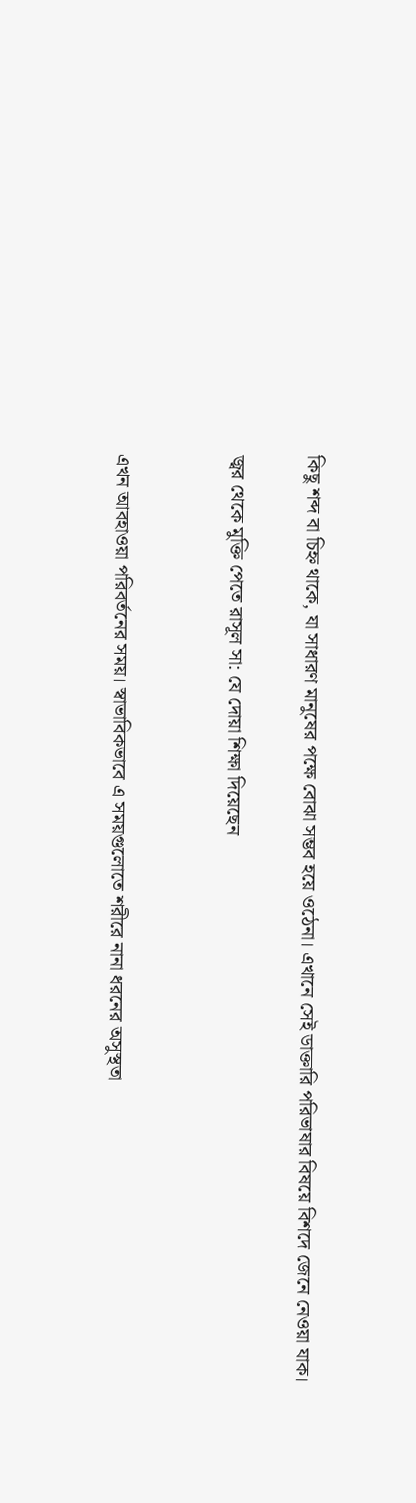কিছু শব্দ বা চিহ্ন থাকে, যা সাধারণ মানুষের পক্ষে বোঝা সম্ভব হয়ে ওঠেনা। এখানে সেই ডাক্তারি পরিভাষার বিষয়ে বিশদে জেনে নেওয়া যাক।

জ্বর থেকে মুক্তি পেতে রাসূল সা: যে দোয়া শিক্ষা দিয়েছেন


এখন আবহাওয়া পরিবর্তনের সময়। স্বাভাবিকভাবে এ সময়গুলোতে শরীরে নানা ধরনের অসুস্থতা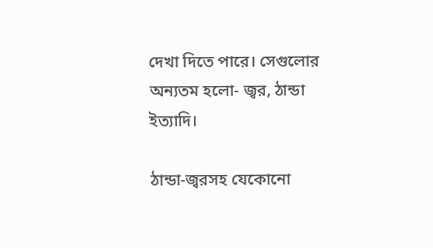দেখা দিতে পারে। সেগুলোর অন্যতম হলো- জ্বর, ঠান্ডা ইত্যাদি।

ঠান্ডা-জ্বরসহ যেকোনো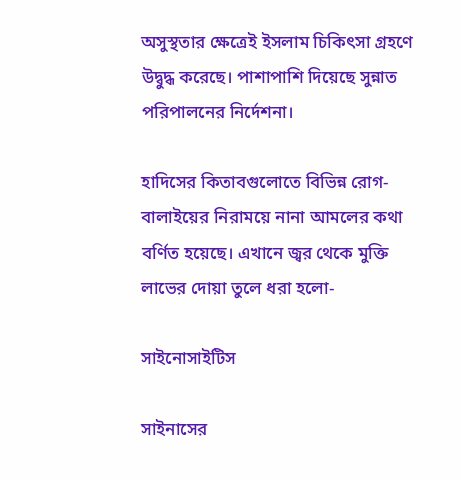অসুস্থতার ক্ষেত্রেই ইসলাম চিকিৎসা গ্রহণে উদ্বুদ্ধ করেছে। পাশাপাশি দিয়েছে সুন্নাত পরিপালনের নির্দেশনা।

হাদিসের কিতাবগুলোতে বিভিন্ন রোগ-বালাইয়ের নিরাময়ে নানা আমলের কথা বর্ণিত হয়েছে। এখানে জ্বর থেকে মুক্তি লাভের দোয়া তুলে ধরা হলো-

সাইনোসাইটিস

সাইনাসের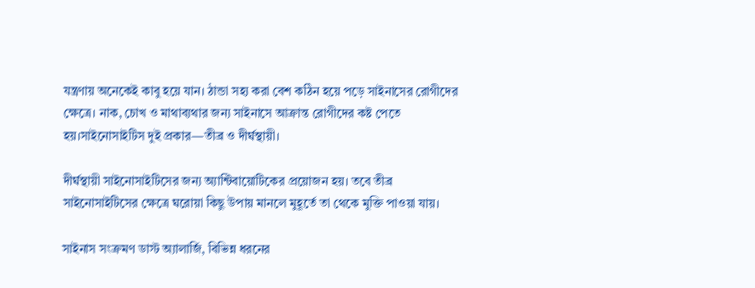যন্ত্রণায় অনেকেই কাবু হয়ে যান। ঠান্ডা সহ্য করা বেশ কঠিন হয়ে পড়ে সাইনাসের রোগীদের ক্ষেত্রে। নাক, চোখ ও মাথাব্যথার জন্য সাইনাসে আক্রান্ত রোগীদের কষ্ট পেতে হয়।সাইনোসাইটিস দুই প্রকার—তীব্র ও দীর্ঘস্থায়ী।

দীর্ঘস্থায়ী সাইনোসাইটিসের জন্য অ্যান্টিবায়োটিকের প্রয়োজন হয়। তবে তীব্র সাইনোসাইটিসের ক্ষেত্রে ঘরোয়া কিছু উপায় মানলে মুহূর্তে তা থেকে মুক্তি পাওয়া যায়।

সাইনাস সংক্রমণ ডাস্ট অ্যালার্জি, বিভিন্ন ধরনের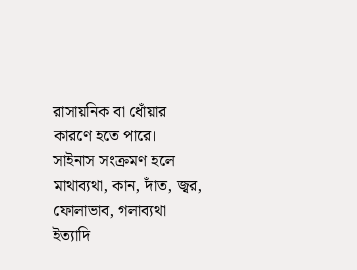রাসায়নিক বা ধোঁয়ার কারণে হতে পারে। সাইনাস সংক্রমণ হলে মাথাব্যথা, কান, দাঁত, জ্বর, ফোলাভাব, গলাব্যথা ইত্যাদি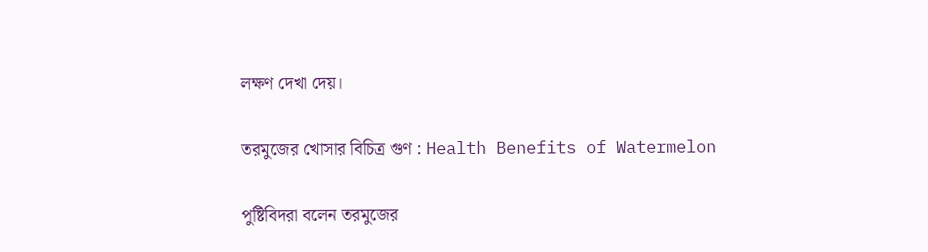লক্ষণ দেখা দেয়।

তরমুজের খোসার বি‌চিত্র গুণ : Health Benefits of Watermelon

পুষ্টিবিদরা বলেন তরমুজের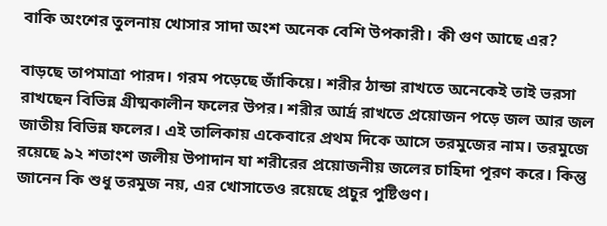বাকি অংশের তুলনায় খোসার সাদা অংশ অনেক বেশি উপকারী। কী গুণ আছে এর?

বাড়ছে তাপমাত্রা পারদ। গরম পড়েছে জাঁকিয়ে। শরীর ঠান্ডা রাখতে অনেকেই তাই ভরসা রাখছেন বিভিন্ন গ্রীষ্মকালীন ফলের উপর। শরীর আর্দ্র রাখতে প্রয়োজন পড়ে জল আর জল জাতীয় বিভিন্ন ফলের। এই তালিকায় একেবারে প্রথম দিকে আসে তরমুজের নাম। তরমুজে রয়েছে ৯২ শতাংশ জলীয় উপাদান যা শরীরের প্রয়োজনীয় জলের চাহিদা পূরণ করে। কিন্তু জানেন কি শুধু তরমুজ নয়, এর খোসাতেও রয়েছে প্রচুর পুষ্টিগুণ।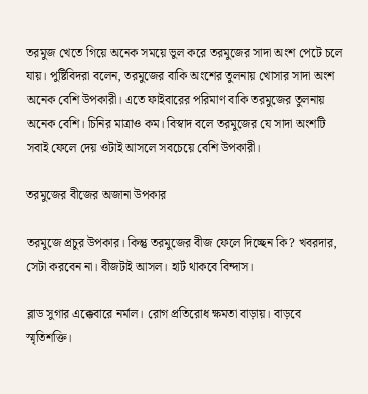তরমুজ খেতে গিয়ে অনেক সময়ে ভুল করে তরমুজের সাদা অংশ পেটে চলে যায়। পুষ্টিবিদরা বলেন, তরমুজের বাকি অংশের তুলনায় খোসার সাদা অংশ অনেক বেশি উপকারী। এতে ফাইবারের পরিমাণ বাকি তরমুজের তুলনায় অনেক বেশি। চিনির মাত্রাও কম। বিস্বাদ বলে তরমুজের যে সাদা অংশটি সবাই ফেলে দেয় ওটাই আসলে সবচেয়ে বেশি উপকারী।

তরমুজের বীজের অজানা উপকার

তরমুজে প্রচুর উপকার। কিন্তু তরমুজের বীজ ফেলে দিচ্ছেন কি? খবরদার, সেটা করবেন না। বীজটাই আসল। হার্ট থাকবে বিন্দাস।

ব্লাড সুগার এক্কেবারে নর্মাল। রোগ প্রতিরোধ ক্ষমতা বাড়ায়। বাড়বে স্মৃতিশক্তি।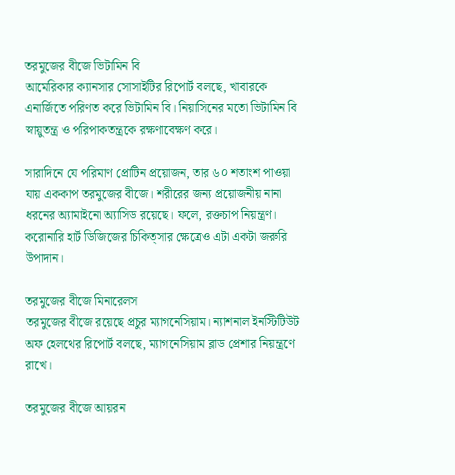তরমুজের বীজে ভিটামিন বি
আমেরিকার ক্যানসার সোসাইটির রিপোর্ট বলছে, খাবারকে এনার্জিতে পরিণত করে ভিটামিন বি। নিয়াসিনের মতো ভিটামিন বি স্নায়ুতন্ত্র ও পরিপাকতন্ত্রকে রক্ষণাবেক্ষণ করে।

সারাদিনে যে পরিমাণ প্রোটিন প্রয়োজন, তার ৬০ শতাংশ পাওয়া যায় এককাপ তরমুজের বীজে। শরীরের জন্য প্রয়োজনীয় নানা ধরনের অ্যামাইনো অ্যাসিড রয়েছে। ফলে, রক্তচাপ নিয়ন্ত্রণ। করোনারি হার্ট ডিজিজের চিকিত্সার ক্ষেত্রেও এটা একটা জরুরি উপাদান।

তরমুজের বীজে মিনারেলস
তরমুজের বীজে রয়েছে প্রচুর ম্যাগনেসিয়াম। ন্যাশনাল ইনস্টিটিউট অফ হেলথের রিপোর্ট বলছে, ম্যাগনেসিয়াম ব্লাড প্রেশার নিয়ন্ত্রণে রাখে।

তরমুজের বীজে আয়রন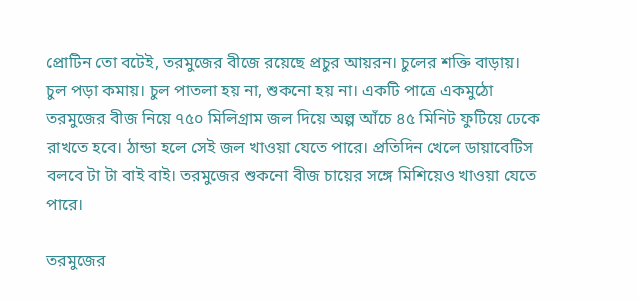প্রোটিন তো বটেই, তরমুজের বীজে রয়েছে প্রচুর আয়রন। চুলের শক্তি বাড়ায়। চুল পড়া কমায়। চুল পাতলা হয় না, শুকনো হয় না। একটি পাত্রে একমুঠো তরমুজের বীজ নিয়ে ৭৫০ মিলিগ্রাম জল দিয়ে অল্প আঁচে ৪৫ মিনিট ফুটিয়ে ঢেকে রাখতে হবে। ঠান্ডা হলে সেই জল খাওয়া যেতে পারে। প্রতিদিন খেলে ডায়াবেটিস বলবে টা টা বাই বাই। তরমুজের শুকনো বীজ চায়ের সঙ্গে মিশিয়েও খাওয়া যেতে পারে।

তরমুজের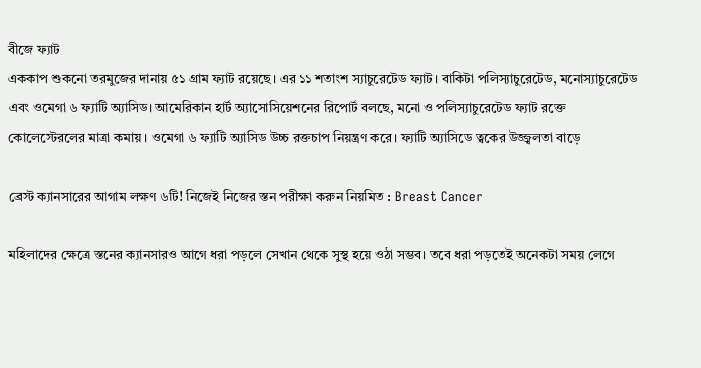বীজে ফ্যাট
এককাপ শুকনো তরমুজের দানায় ৫১ গ্রাম ফ্যাট রয়েছে। এর ১১ শতাংশ স্যাচুরেটেড ফ্যাট। বাকিটা পলিস্যাচুরেটেড, মনোস্যাচুরেটেড এবং ওমেগা ৬ ফ্যাটি অ্যাসিড। আমেরিকান হার্ট অ্যাসোসিয়েশনের রিপোর্ট বলছে, মনো ও পলিস্যাচুরেটেড ফ্যাট রক্তে কোলেস্টেরলের মাত্রা কমায়। ওমেগা ৬ ফ্যাটি অ্যাসিড উচ্চ রক্তচাপ নিয়ন্ত্রণ করে। ফ্যাটি অ্যাসিডে ত্বকের উজ্জ্বলতা বাড়ে

ব্রেস্ট ক্যানসারের আগাম লক্ষণ ৬টি! নিজেই নিজের স্তন পরীক্ষা করুন নিয়মিত : Breast Cancer

মহিলাদের ক্ষেত্রে স্তনের ক্যানসারও আগে ধরা পড়লে সেখান থেকে সুস্থ হয়ে ওঠা সম্ভব। তবে ধরা পড়তেই অনেকটা সময় লেগে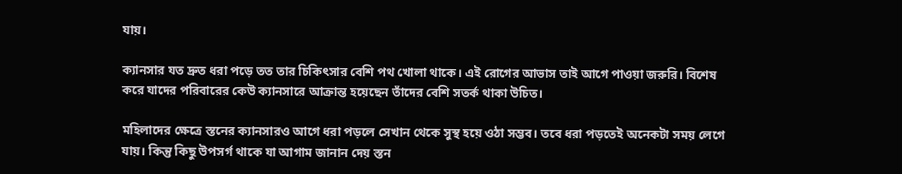যায়।

ক্যানসার যত দ্রুত ধরা পড়ে তত তার চিকিৎসার বেশি পথ খোলা থাকে। এই রোগের আভাস তাই আগে পাওয়া জরুরি। বিশেষ করে যাদের পরিবারের কেউ ক্যানসারে আক্রান্ত হয়েছেন তাঁদের বেশি সতর্ক থাকা উচিত।

মহিলাদের ক্ষেত্রে স্তনের ক্যানসারও আগে ধরা পড়লে সেখান থেকে সুস্থ হয়ে ওঠা সম্ভব। তবে ধরা পড়তেই অনেকটা সময় লেগে যায়। কিন্তু কিছু উপসর্গ থাকে যা আগাম জানান দেয় স্তন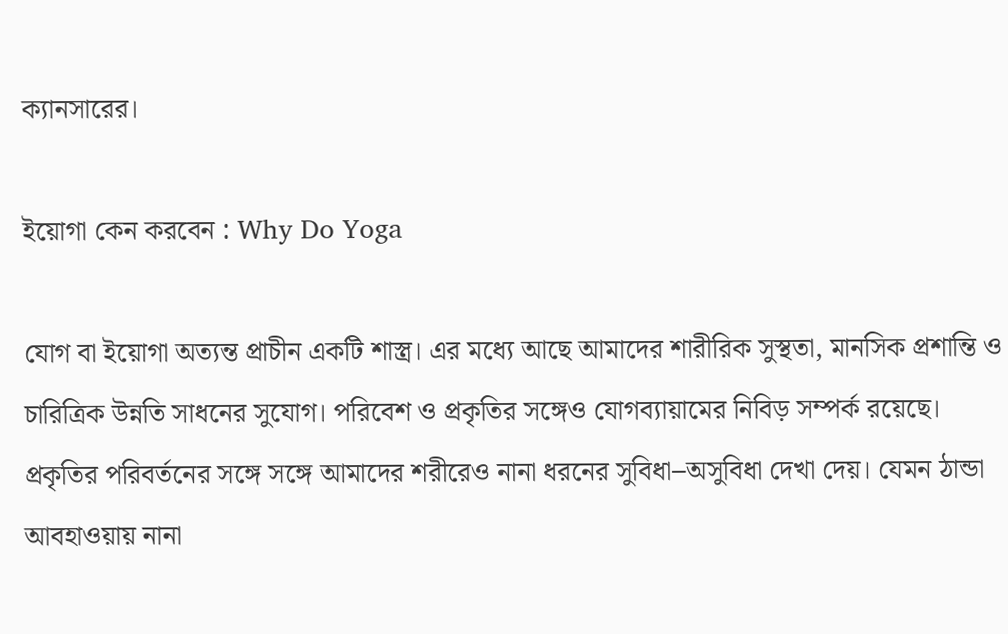ক্যানসারের।

ইয়োগা কেন করবেন : Why Do Yoga

যোগ বা ইয়োগা অত্যন্ত প্রাচীন একটি শাস্ত্র। এর মধ্যে আছে আমাদের শারীরিক সুস্থতা, মানসিক প্রশান্তি ও চারিত্রিক উন্নতি সাধনের সুযোগ। পরিবেশ ও প্রকৃতির সঙ্গেও যোগব্যায়ামের নিবিড় সম্পর্ক রয়েছে। প্রকৃতির পরিবর্তনের সঙ্গে সঙ্গে আমাদের শরীরেও নানা ধরনের সুবিধা–অসুবিধা দেখা দেয়। যেমন ঠান্ডা আবহাওয়ায় নানা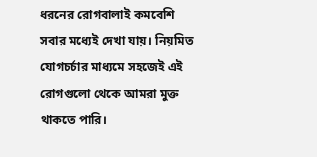ধরনের রোগবালাই কমবেশি সবার মধ্যেই দেখা যায়। নিয়মিত যোগচর্চার মাধ্যমে সহজেই এই রোগগুলো থেকে আমরা মুক্ত থাকতে পারি।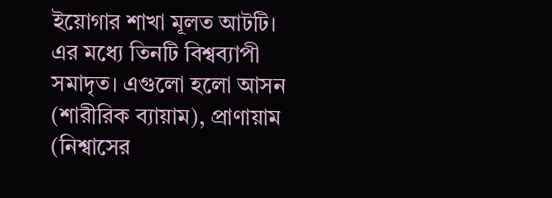ইয়োগার শাখা মূলত আটটি। এর মধ্যে তিনটি বিশ্বব্যাপী সমাদৃত। এগুলো হলো আসন (শারীরিক ব্যায়াম), প্রাণায়াম (নিশ্বাসের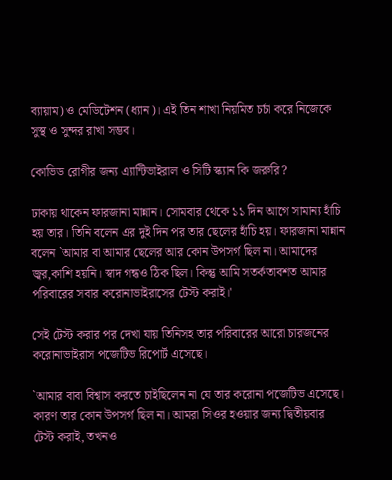ব্যায়াম) ও মেডিটেশন (ধ্যান)। এই তিন শাখা নিয়মিত চর্চা করে নিজেকে সুস্থ ও সুন্দর রাখা সম্ভব।

কোভিড রোগীর জন্য এ্যান্টিভাইরাল ও সিটি স্ক্যান কি জরুরি?

ঢাকায় থাকেন ফারজানা মান্নান। সোমবার থেকে ১১ দিন আগে সামান্য হাঁচি হয় তার। তিনি বলেন এর দুই দিন পর তার ছেলের হাঁচি হয়। ফারজানা মান্নান বলেন `আমার বা আমার ছেলের আর কোন উপসর্গ ছিল না। আমাদের জ্বর,কাশি হয়নি। স্বাদ গন্ধও ঠিক ছিল। কিন্তু আমি সতর্কতাবশত আমার পরিবারের সবার করোনাভাইরাসের টেস্ট করাই।'

সেই টেস্ট করার পর দেখা যায় তিনিসহ তার পরিবারের আরো চারজনের করোনাভাইরাস পজেটিভ রিপোর্ট এসেছে।

`আমার বাবা বিশ্বাস করতে চাইছিলেন না যে তার করোনা পজেটিভ এসেছে। কারণ তার কোন উপসর্গ ছিল না। আমরা সিওর হওয়ার জন্য দ্বিতীয়বার টেস্ট করাই, তখনও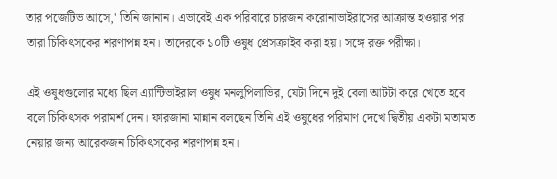তার পজেটিভ আসে,' তিনি জানান। এভাবেই এক পরিবারে চারজন করোনাভাইরাসের আক্রান্ত হওয়ার পর তারা চিকিৎসকের শরণাপন্ন হন। তাদেরকে ১০টি ওষুধ প্রেসক্রাইব করা হয়। সঙ্গে রক্ত পরীক্ষা।

এই ওষুধগুলোর মধ্যে ছিল এ্যান্টিভাইরাল ওষুধ মনলুপিলাভির, যেটা দিনে দুই বেলা আটটা করে খেতে হবে বলে চিকিৎসক পরামর্শ দেন। ফারজানা মান্নান বলছেন তিনি এই ওষুধের পরিমাণ দেখে দ্বিতীয় একটা মতামত নেয়ার জন্য আরেকজন চিকিৎসকের শরণাপন্ন হন।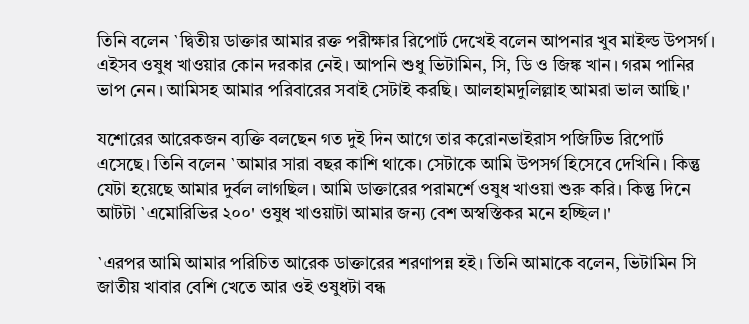তিনি বলেন `দ্বিতীয় ডাক্তার আমার রক্ত পরীক্ষার রিপোর্ট দেখেই বলেন আপনার খুব মাইল্ড উপসর্গ। এইসব ওষুধ খাওয়ার কোন দরকার নেই। আপনি শুধু ভিটামিন, সি, ডি ও জিঙ্ক খান। গরম পানির ভাপ নেন। আমিসহ আমার পরিবারের সবাই সেটাই করছি। আলহামদুলিল্লাহ আমরা ভাল আছি।'

যশোরের আরেকজন ব্যক্তি বলছেন গত দুই দিন আগে তার করোনভাইরাস পজিটিভ রিপোর্ট এসেছে। তিনি বলেন `আমার সারা বছর কাশি থাকে। সেটাকে আমি উপসর্গ হিসেবে দেখিনি। কিন্তু যেটা হয়েছে আমার দুর্বল লাগছিল। আমি ডাক্তারের পরামর্শে ওষুধ খাওয়া শুরু করি। কিন্তু দিনে আটটা `এমোরিভির ২০০' ওষুধ খাওয়াটা আমার জন্য বেশ অস্বস্তিকর মনে হচ্ছিল।'

`এরপর আমি আমার পরিচিত আরেক ডাক্তারের শরণাপন্ন হই। তিনি আমাকে বলেন, ভিটামিন সি জাতীয় খাবার বেশি খেতে আর ওই ওষুধটা বন্ধ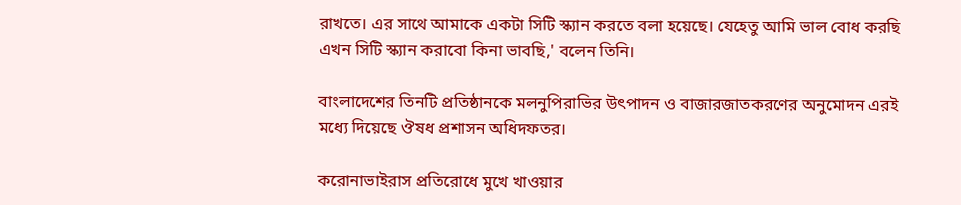রাখতে। এর সাথে আমাকে একটা সিটি স্ক্যান করতে বলা হয়েছে। যেহেতু আমি ভাল বোধ করছি এখন সিটি স্ক্যান করাবো কিনা ভাবছি,' বলেন তিনি।

বাংলাদেশের তিনটি প্রতিষ্ঠানকে মলনুপিরাভির উৎপাদন ও বাজারজাতকরণের অনুমোদন এরই মধ্যে দিয়েছে ঔষধ প্রশাসন অধিদফতর।

করোনাভাইরাস প্রতিরোধে মুখে খাওয়ার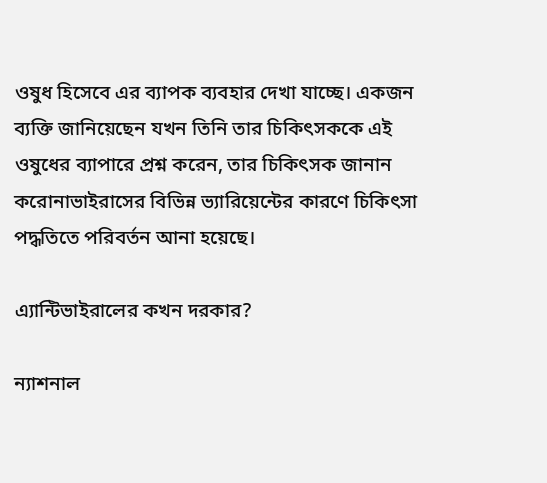ওষুধ হিসেবে এর ব্যাপক ব্যবহার দেখা যাচ্ছে। একজন ব্যক্তি জানিয়েছেন যখন তিনি তার চিকিৎসককে এই ওষুধের ব্যাপারে প্রশ্ন করেন, তার চিকিৎসক জানান করোনাভাইরাসের বিভিন্ন ভ্যারিয়েন্টের কারণে চিকিৎসা পদ্ধতিতে পরিবর্তন আনা হয়েছে।

এ্যান্টিভাইরালের কখন দরকার?

ন্যাশনাল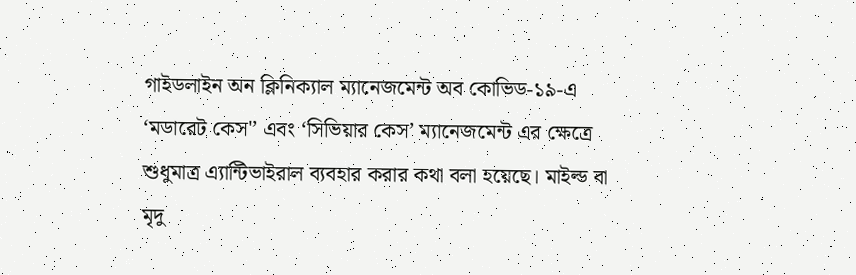গাইডলাইন অন ক্লিনিক্যাল ম্যানেজমেন্ট অব কোভিড-১৯-এ ‘মডারেট কেস'’ এবং ‘সিভিয়ার কেস’ ম্যানেজমেন্ট এর ক্ষেত্রে শুধুমাত্র এ্যান্টিভাইরাল ব্যবহার করার কথা বলা হয়েছে। মাইল্ড বা মৃদু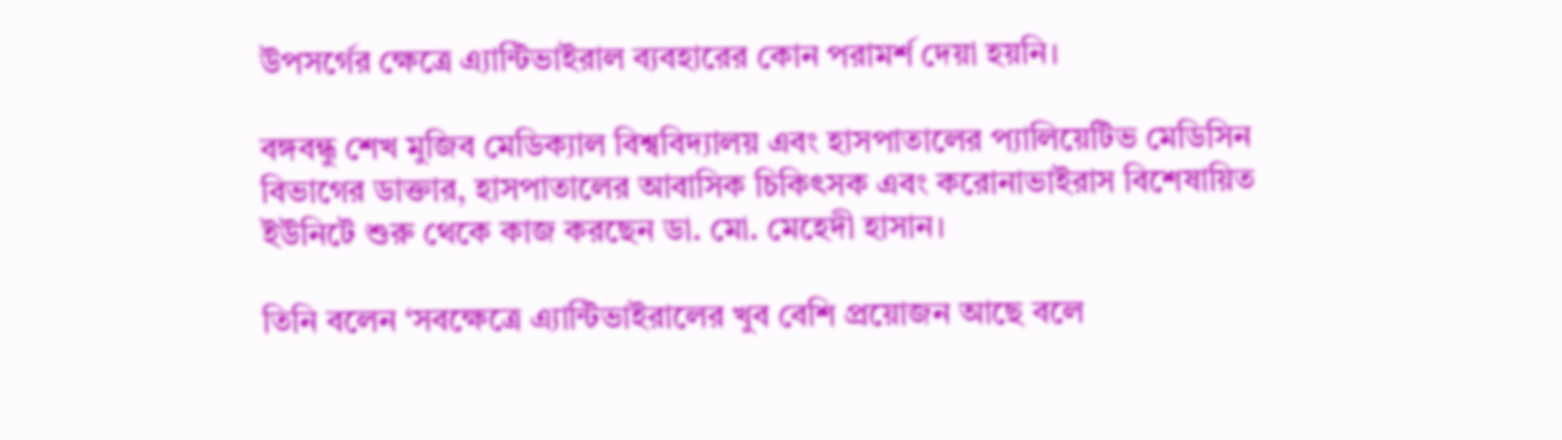উপসর্গের ক্ষেত্রে এ্যান্টিভাইরাল ব্যবহারের কোন পরামর্শ দেয়া হয়নি।

বঙ্গবন্ধু শেখ মুজিব মেডিক্যাল বিশ্ববিদ্যালয় এবং হাসপাতালের প্যালিয়েটিভ মেডিসিন বিভাগের ডাক্তার, হাসপাতালের আবাসিক চিকিৎসক এবং করোনাভাইরাস বিশেষায়িত ইউনিটে শুরু থেকে কাজ করছেন ডা. মো. মেহেদী হাসান।

তিনি বলেন ‘সবক্ষেত্রে এ্যান্টিভাইরালের খুব বেশি প্রয়োজন আছে বলে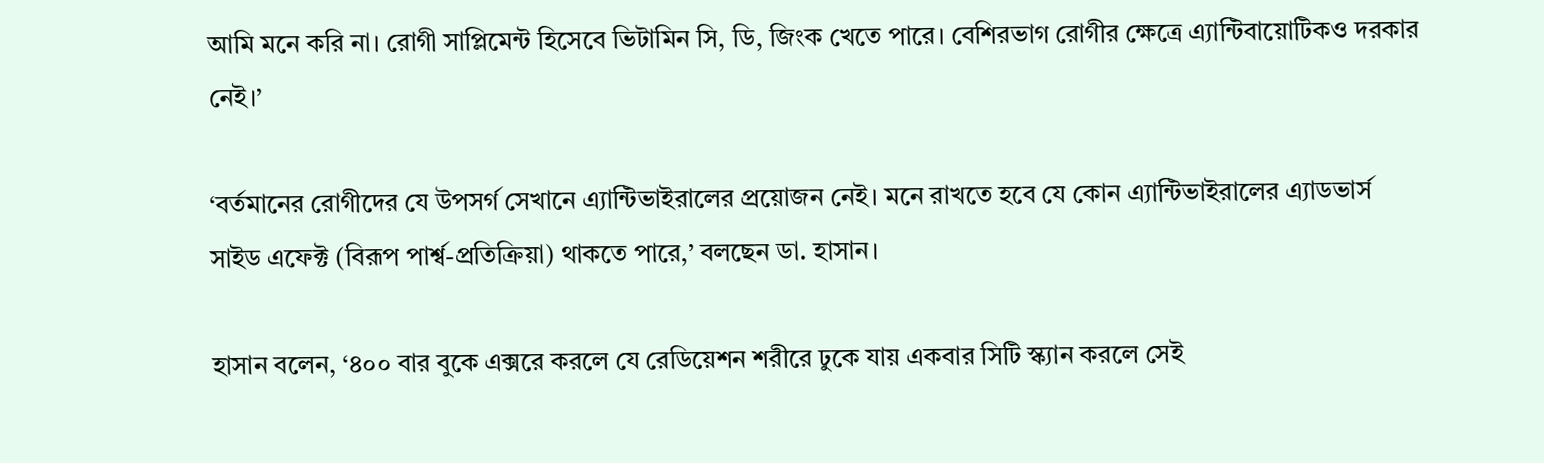আমি মনে করি না। রোগী সাপ্লিমেন্ট হিসেবে ভিটামিন সি, ডি, জিংক খেতে পারে। বেশিরভাগ রোগীর ক্ষেত্রে এ্যান্টিবায়োটিকও দরকার নেই।’

‘বর্তমানের রোগীদের যে উপসর্গ সেখানে এ্যান্টিভাইরালের প্রয়োজন নেই। মনে রাখতে হবে যে কোন এ্যান্টিভাইরালের এ্যাডভার্স সাইড এফেক্ট (বিরূপ পার্শ্ব-প্রতিক্রিয়া) থাকতে পারে,’ বলছেন ডা. হাসান।

হাসান বলেন, ‘৪০০ বার বুকে এক্সরে করলে যে রেডিয়েশন শরীরে ঢুকে যায় একবার সিটি স্ক্যান করলে সেই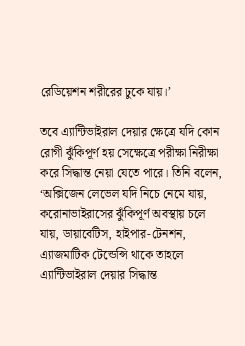রেডিয়েশন শরীরের ঢুকে যায়।’

তবে এ্যান্টিভাইরাল দেয়ার ক্ষেত্রে যদি কোন রোগী ঝুঁকিপূর্ণ হয় সেক্ষেত্রে পরীক্ষা নিরীক্ষা করে সিদ্ধান্ত নেয়া যেতে পারে। তিনি বলেন, ‘অক্সিজেন লেভেল যদি নিচে নেমে যায়, করোনাভাইরাসের ঝুঁকিপূর্ণ অবস্থায় চলে যায়, ডায়াবেটিস, হাইপার-টেনশন, এ্যাজমাটিক টেন্ডেন্সি থাকে তাহলে এ্যান্টিভাইরাল দেয়ার সিদ্ধান্ত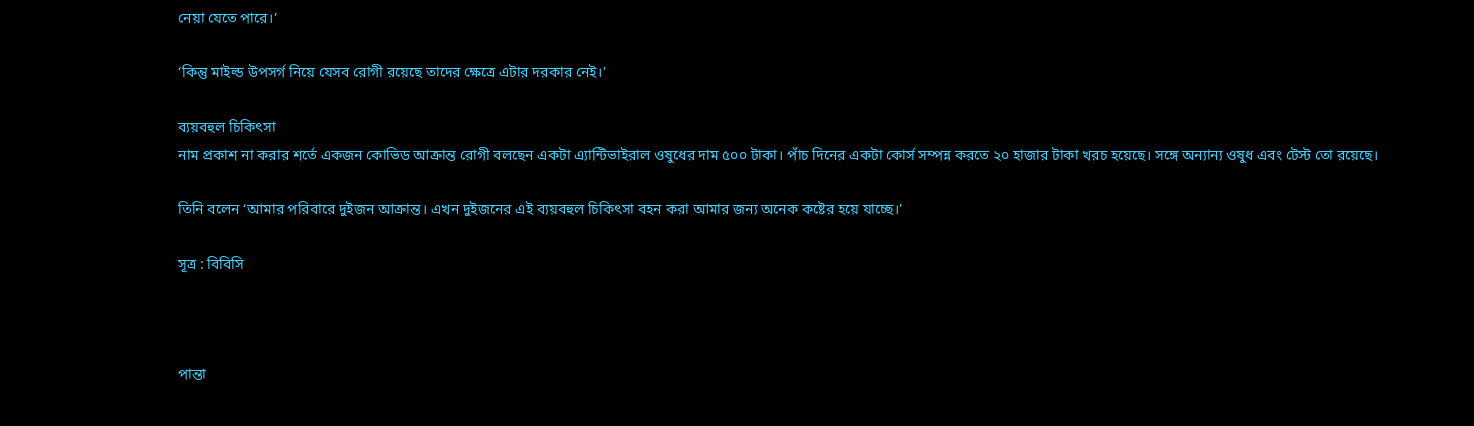নেয়া যেতে পারে।’

‘কিন্তু মাইল্ড উপসর্গ নিয়ে যেসব রোগী রয়েছে তাদের ক্ষেত্রে এটার দরকার নেই।'

ব্যয়বহুল চিকিৎসা
নাম প্রকাশ না করার শর্তে একজন কোভিড আক্রান্ত রোগী বলছেন একটা এ্যান্টিভাইরাল ওষুধের দাম ৫০০ টাকা। পাঁচ দিনের একটা কোর্স সম্পন্ন করতে ২০ হাজার টাকা খরচ হয়েছে। সঙ্গে অন্যান্য ওষুধ এবং টেস্ট তো রয়েছে।

তিনি বলেন ‘আমার পরিবারে দুইজন আক্রান্ত। এখন দুইজনের এই ব্যয়বহুল চিকিৎসা বহন করা আমার জন্য অনেক কষ্টের হয়ে যাচ্ছে।’

সূত্র : বিবিসি



পান্তা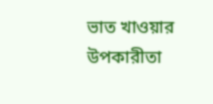ভাত খাওয়ার উপকারীতা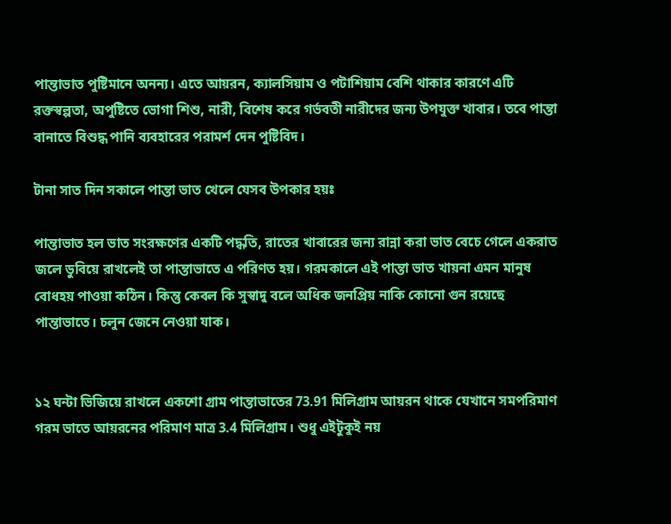পান্তাভাত পুষ্টিমানে অনন্য। এতে আয়রন, ক্যালসিয়াম ও পটাশিয়াম বেশি থাকার কারণে এটি রক্তস্বল্পতা, অপুষ্টিতে ভোগা শিশু, নারী, বিশেষ করে গর্ভবতী নারীদের জন্য উপযুক্ত খাবার। তবে পান্তা বানাতে বিশুদ্ধ পানি ব্যবহারের পরামর্শ দেন পুষ্টিবিদ।

টানা সাত দিন সকালে পান্তা ভাত খেলে যেসব উপকার হয়ঃ

পান্তাভাত হল ভাত সংরক্ষণের একটি পদ্ধতি, রাতের খাবারের জন্য রান্না করা ভাত বেচে গেলে একরাত জলে ডুবিয়ে রাখলেই তা পান্তাভাতে এ পরিণত হয়। গরমকালে এই পান্তা ভাত খায়না এমন মানুষ বোধহয় পাওয়া কঠিন। কিন্তু কেবল কি সুস্বাদু বলে অধিক জনপ্রিয় নাকি কোনো গুন রয়েছে পান্তাভাতে। চলুন জেনে নেওয়া যাক।


১২ ঘন্টা ভিজিয়ে রাখলে একশো গ্রাম পান্তাভাতের 73.91 মিলিগ্রাম আয়রন থাকে যেখানে সমপরিমাণ গরম ভাতে আয়রনের পরিমাণ মাত্র 3.4 মিলিগ্রাম। শুধু এইটুকুই নয়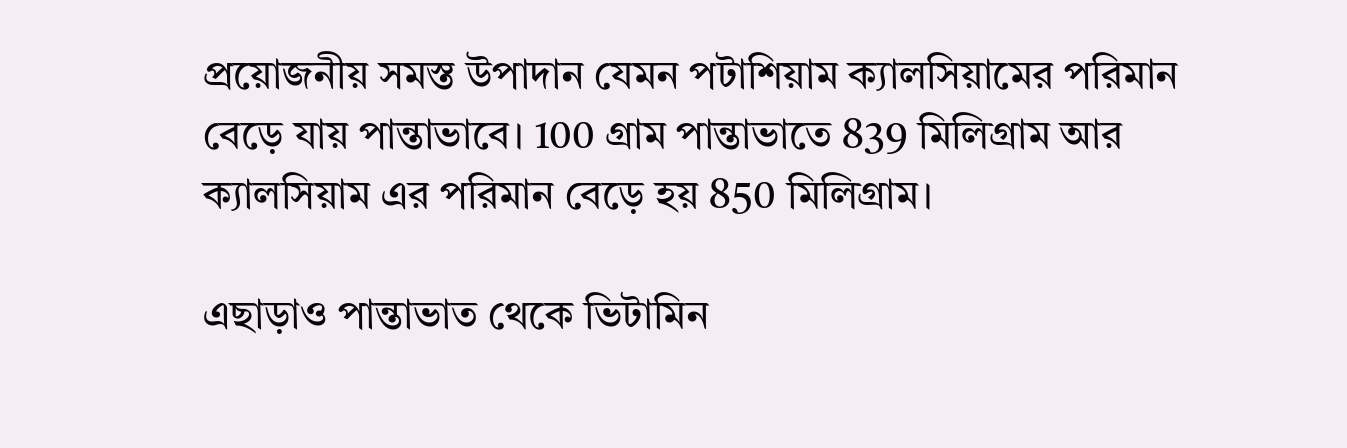প্রয়োজনীয় সমস্ত উপাদান যেমন পটাশিয়াম ক্যালসিয়ামের পরিমান বেড়ে যায় পান্তাভাবে। 100 গ্রাম পান্তাভাতে 839 মিলিগ্রাম আর ক্যালসিয়াম এর পরিমান বেড়ে হয় 850 মিলিগ্রাম।

এছাড়াও পান্তাভাত থেকে ভিটামিন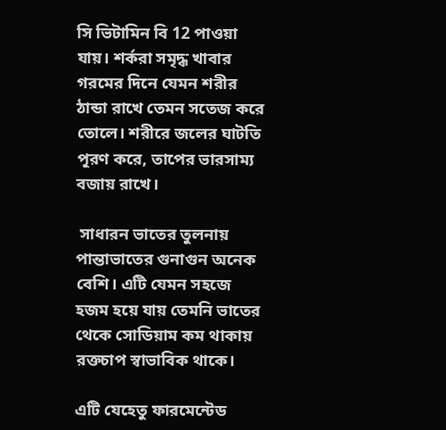সি ভিটামিন বি 12 পাওয়া যায়। শর্করা সমৃদ্ধ খাবার গরমের দিনে যেমন শরীর ঠান্ডা রাখে তেমন সতেজ করে তোলে। শরীরে জলের ঘাটতি পূরণ করে, তাপের ভারসাম্য বজায় রাখে।

 সাধারন ভাতের তুলনায় পান্তাভাতের গুনাগুন অনেক বেশি। এটি যেমন সহজে হজম হয়ে যায় তেমনি ভাতের থেকে সোডিয়াম কম থাকায় রক্তচাপ স্বাভাবিক থাকে।

এটি যেহেতু ফারমেন্টেড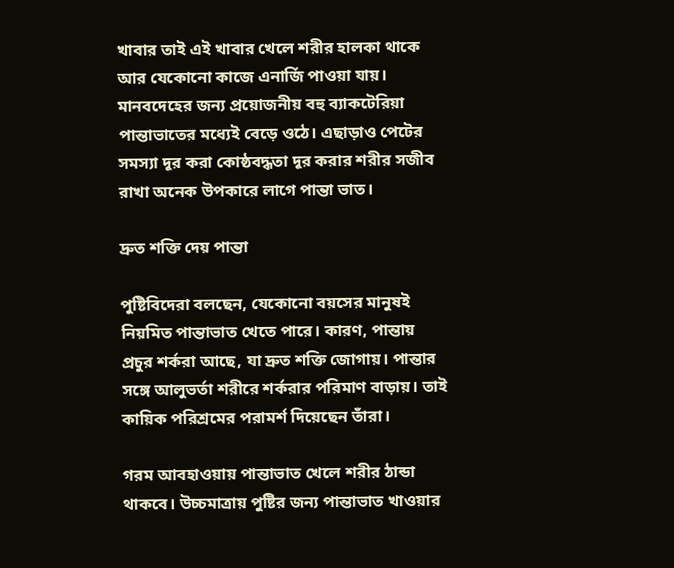খাবার তাই এই খাবার খেলে শরীর হালকা থাকে আর যেকোনো কাজে এনার্জি পাওয়া যায়। মানবদেহের জন্য প্রয়োজনীয় বহু ব্যাকটেরিয়া পান্তাভাতের মধ্যেই বেড়ে ওঠে। এছাড়াও পেটের সমস্যা দূর করা কোষ্ঠবদ্ধতা দূর করার শরীর সজীব রাখা অনেক উপকারে লাগে পান্তা ভাত।

দ্রুত শক্তি দেয় পান্তা

পুষ্টিবিদেরা বলছেন, যেকোনো বয়সের মানুষই নিয়মিত পান্তাভাত খেতে পারে। কারণ, পান্তায় প্রচুর শর্করা আছে, যা দ্রুত শক্তি জোগায়। পান্তার সঙ্গে আলুভর্তা শরীরে শর্করার পরিমাণ বাড়ায়। তাই কায়িক পরিশ্রমের পরামর্শ দিয়েছেন তাঁরা।

গরম আবহাওয়ায় পান্তাভাত খেলে শরীর ঠান্ডা থাকবে। উচ্চমাত্রায় পুষ্টির জন্য পান্তাভাত খাওয়ার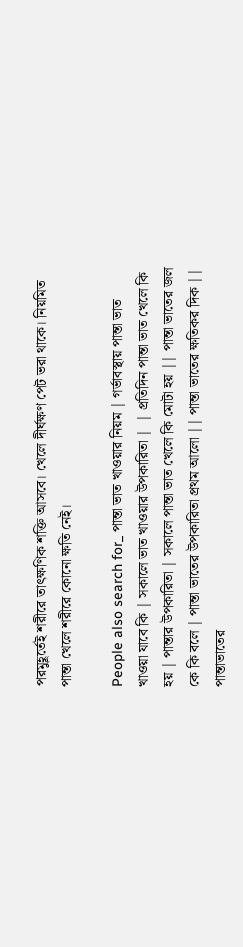পরমুহূর্তেই শরীরে তাৎক্ষণিক শক্তি আসবে। খেলে দীর্ঘক্ষণ পেট ভরা থাকে। নিয়মিত পান্তা খেলে শরীরে কোনো ক্ষতি নেই।

People also search for_ পান্তা ভাত খাওয়ার নিয়ম | গর্ভাবস্থায় পান্তা ভাত খাওয়া যাবে কি | সকালে ভাত খাওয়ার উপকারিতা |  | প্রতিদিন পান্তা ভাত খেলে কি হয় | পান্তার উপকারিতা | সকালে পান্তা ভাত খেলে কি মোটা হয় || পান্তা ভাতের জল কে কি বলে | পান্তা ভাতের উপকারিতা প্রথম আলো || পান্তা ভাতের ক্ষতিকর দিক || পান্তাভাতের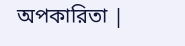অপকারিতা |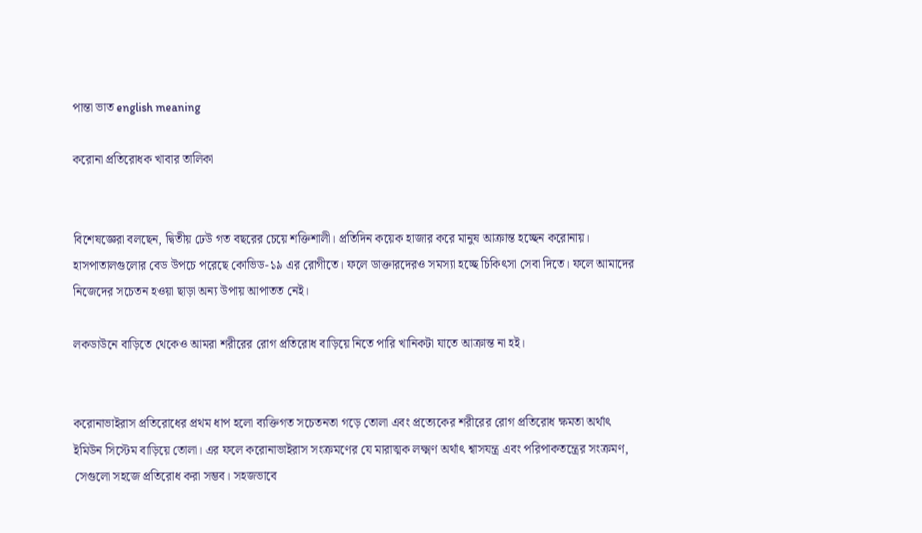পান্তা ভাত english meaning

করোনা প্রতিরোধক খাবার তা‌লিকা


বিশেষজ্ঞেরা বলছেন, দ্বিতীয় ঢেউ গত বছরের চেয়ে শক্তিশালী। প্রতিদিন কয়েক হাজার করে মানুষ আক্রান্ত হচ্ছেন করোনায়। হাসপাতালগুলোর বেড উপচে পরেছে কোভিড-১৯ এর রোগীতে। ফলে ডাক্তারদেরও সমস্যা হচ্ছে চিকিৎসা সেবা দিতে। ফলে আমাদের নিজেদের সচেতন হওয়া ছাড়া অন্য উপায় আপাতত নেই।

লকডাউনে বাড়িতে থেকেও আমরা শরীরের রোগ প্রতিরোধ বাড়িয়ে নিতে পারি খানিকটা যাতে আক্রান্ত না হই।


করোনাভাইরাস প্রতিরোধের প্রথম ধাপ হলো ব্যক্তিগত সচেতনতা গড়ে তোলা এবং প্রত্যেকের শরীরের রোগ প্রতিরোধ ক্ষমতা অর্থাৎ ইমিউন সিস্টেম বাড়িয়ে তোলা। এর ফলে করোনাভাইরাস সংক্রমণের যে মারাত্মক লক্ষ্মণ অর্থাৎ শ্বাসযন্ত্র এবং পরিপাকতন্ত্রের সংক্রমণ, সেগুলো সহজে প্রতিরোধ করা সম্ভব। সহজভাবে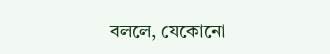বললে, যেকোনো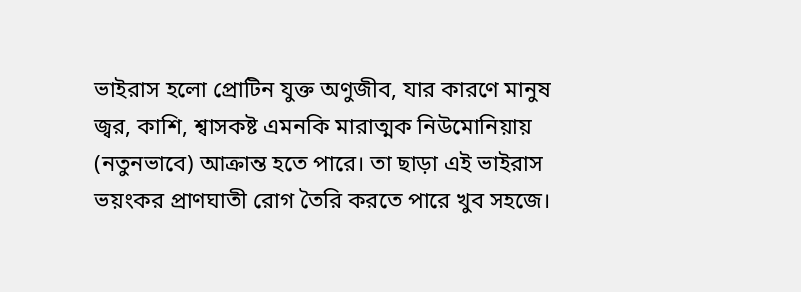ভাইরাস হলো প্রোটিন যুক্ত অণুজীব, যার কারণে মানুষ জ্বর, কাশি, শ্বাসকষ্ট এমনকি মারাত্মক নিউমোনিয়ায় (নতুনভাবে) আক্রান্ত হতে পারে। তা ছাড়া এই ভাইরাস ভয়ংকর প্রাণঘাতী রোগ তৈরি করতে পারে খুব সহজে।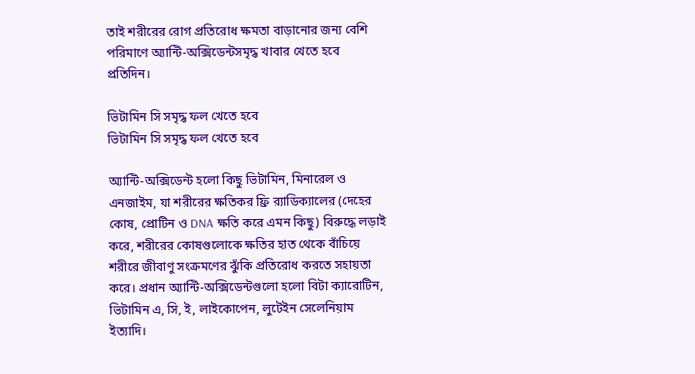তাই শরীরের রোগ প্রতিরোধ ক্ষমতা বাড়ানোর জন্য বেশি পরিমাণে অ্যান্টি-অক্সিডেন্টসমৃদ্ধ খাবার খেতে হবে প্রতিদিন।

ভিটামিন সি সমৃদ্ধ ফল খেতে হবে
ভিটামিন সি সমৃদ্ধ ফল খেতে হবে

অ্যান্টি-অক্সিডেন্ট হলো কিছু ভিটামিন, মিনারেল ও এনজাইম, যা শরীরের ক্ষতিকর ফ্রি র‌্যাডিক্যালের (দেহের কোষ, প্রোটিন ও DNA ক্ষতি করে এমন কিছু) বিরুদ্ধে লড়াই করে, শরীরের কোষগুলোকে ক্ষতির হাত থেকে বাঁচিয়ে শরীরে জীবাণু সংক্রমণের ঝুঁকি প্রতিরোধ করতে সহায়তা করে। প্রধান অ্যান্টি-অক্সিডেন্টগুলো হলো বিটা ক্যারোটিন, ভিটামিন এ, সি, ই, লাইকোপেন, লুটেইন সেলেনিয়াম ইত্যাদি।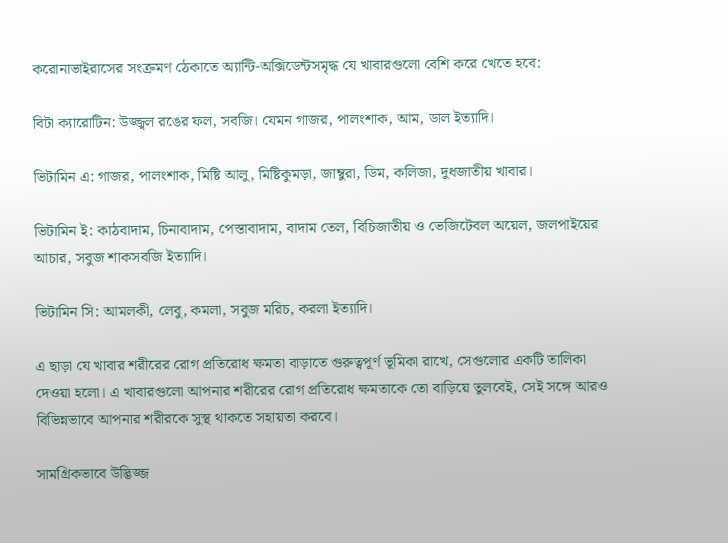করোনাভাইরাসের সংক্রমণ ঠেকাতে অ্যান্টি-অক্সিডেন্টসমৃদ্ধ যে খাবারগুলো বেশি করে খেতে হবে:

বিটা ক্যারোটিন: উজ্জ্বল রঙের ফল, সবজি। যেমন গাজর, পালংশাক, আম, ডাল ইত্যাদি।

ভিটামিন এ: গাজর, পালংশাক, মিষ্টি আলু, মিষ্টিকুমড়া, জাম্বুরা, ডিম, কলিজা, দুধজাতীয় খাবার।

ভিটামিন ই: কাঠবাদাম, চিনাবাদাম, পেস্তাবাদাম, বাদাম তেল, বিচিজাতীয় ও ভেজিটেবল অয়েল, জলপাইয়ের আচার, সবুজ শাকসবজি ইত্যাদি।

ভিটামিন সি: আমলকী, লেবু, কমলা, সবুজ মরিচ, করলা ইত্যাদি।

এ ছাড়া যে খাবার শরীরের রোগ প্রতিরোধ ক্ষমতা বাড়াতে গুরুত্বপূর্ণ ভূমিকা রাখে, সেগুলোর একটি তালিকা দেওয়া হলো। এ খাবারগুলো আপনার শরীরের রোগ প্রতিরোধ ক্ষমতাকে তো বাড়িয়ে তুলবেই, সেই সঙ্গে আরও বিভিন্নভাবে আপনার শরীরকে সুস্থ থাকতে সহায়তা করবে।

সামগ্রিকভাবে উদ্ভিজ্জ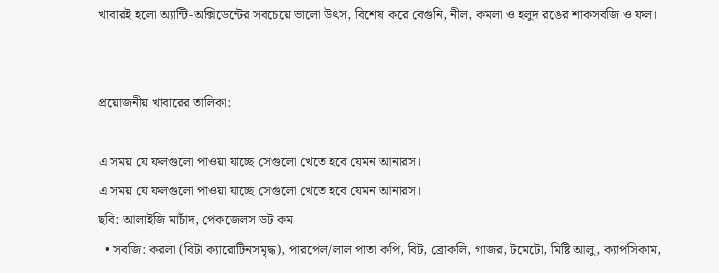খাবারই হলো অ্যান্টি-অক্সিডেন্টের সবচেয়ে ভালো উৎস, বিশেষ করে বেগুনি, নীল, কমলা ও হলুদ রঙের শাকসবজি ও ফল।


প্রয়োজনীয় খাবারের তালিকা:

এ সময় যে ফলগুলো পাওয়া যাচ্ছে সেগুলো খেতে হবে যেমন আনারস।
এ সময় যে ফলগুলো পাওয়া যাচ্ছে সেগুলো খেতে হবে যেমন আনারস।
ছবি: আলাইজি মার্চাঁদ, পেকজেলস ডট কম
  • সবজি: করলা (বিটা ক্যারোটিনসমৃদ্ধ), পারপেল/লাল পাতা কপি, বিট, ব্রোকলি, গাজর, টমেটো, মিষ্টি আলু, ক্যাপসিকাম,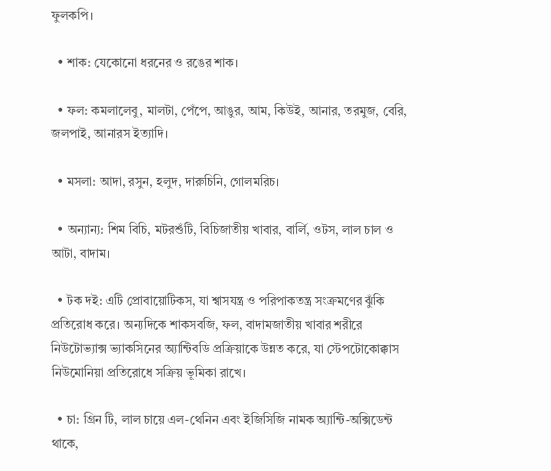ফুলকপি।

  • শাক: যেকোনো ধরনের ও রঙের শাক।

  • ফল: কমলালেবু, মালটা, পেঁপে, আঙুর, আম, কিউই, আনার, তরমুজ, বেরি, জলপাই, আনারস ইত্যাদি।

  • মসলা: আদা, রসুন, হলুদ, দারুচিনি, গোলমরিচ।

  • অন্যান্য: শিম বিচি, মটরশুঁটি, বিচিজাতীয় খাবার, বার্লি, ওটস, লাল চাল ও আটা, বাদাম।

  • টক দই: এটি প্রোবায়োটিকস, যা শ্বাসযন্ত্র ও পরিপাকতন্ত্র সংক্রমণের ঝুঁকি প্রতিরোধ করে। অন্যদিকে শাকসবজি, ফল, বাদামজাতীয় খাবার শরীরে নিউটোভ্যাক্স ভ্যাকসিনের অ্যান্টিবডি প্রক্রিয়াকে উন্নত করে, যা স্টেপটোকোক্কাস নিউমোনিয়া প্রতিরোধে সক্রিয় ভূমিকা রাখে।

  • চা: গ্রিন টি, লাল চায়ে এল-থেনিন এবং ইজিসিজি নামক অ্যান্টি-অক্সিডেন্ট থাকে,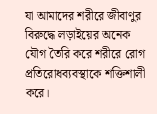যা আমাদের শরীরে জীবাণুর বিরুদ্ধে লড়াইয়ের অনেক যৌগ তৈরি করে শরীরে রোগ প্রতিরোধব্যবস্থাকে শক্তিশালী করে।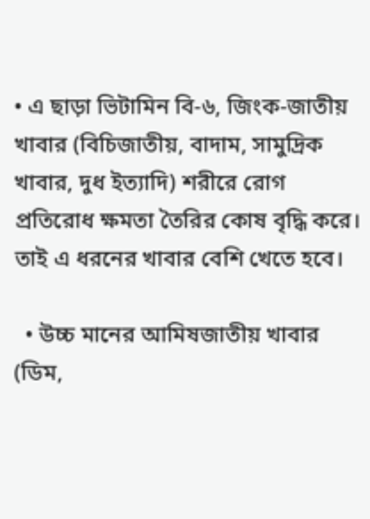• এ ছাড়া ভিটামিন বি-৬, জিংক-জাতীয় খাবার (বিচিজাতীয়, বাদাম, সামুদ্রিক খাবার, দুধ ইত্যাদি) শরীরে রোগ প্রতিরোধ ক্ষমতা তৈরির কোষ বৃদ্ধি করে। তাই এ ধরনের খাবার বেশি খেতে হবে।

  • উচ্চ মানের আমিষজাতীয় খাবার (ডিম,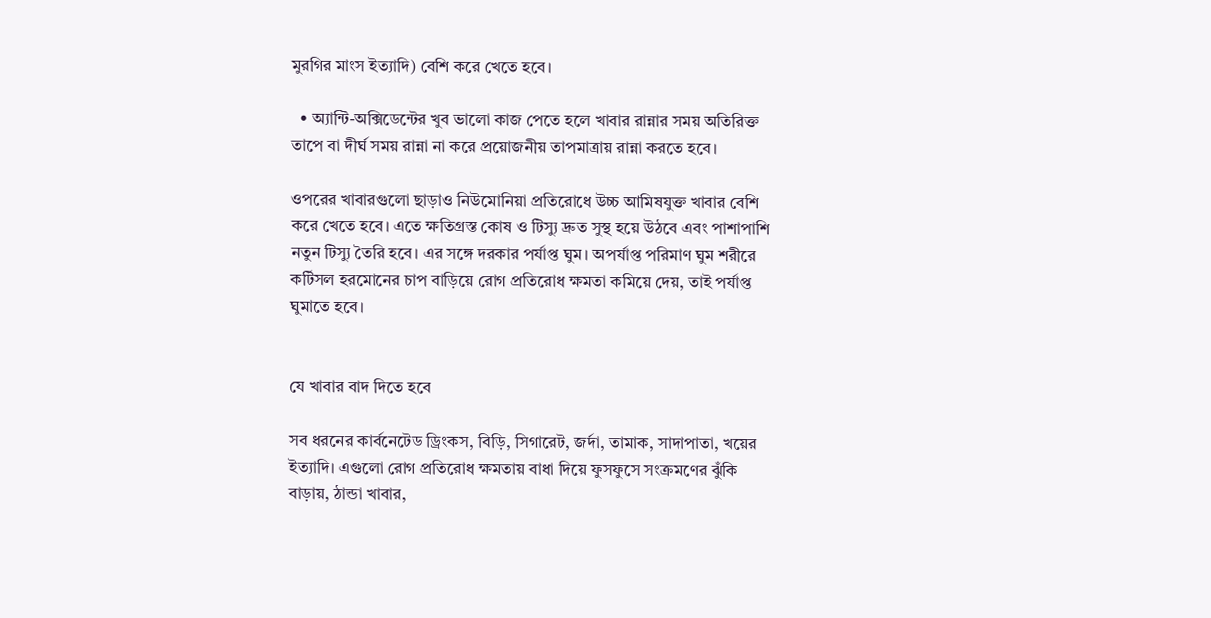মুরগির মাংস ইত্যাদি) বেশি করে খেতে হবে।

  • অ্যান্টি-অক্সিডেন্টের খুব ভালো কাজ পেতে হলে খাবার রান্নার সময় অতিরিক্ত তাপে বা দীর্ঘ সময় রান্না না করে প্রয়োজনীয় তাপমাত্রায় রান্না করতে হবে।

ওপরের খাবারগুলো ছাড়াও নিউমোনিয়া প্রতিরোধে উচ্চ আমিষযুক্ত খাবার বেশি করে খেতে হবে। এতে ক্ষতিগ্রস্ত কোষ ও টিস্যু দ্রুত সুস্থ হয়ে উঠবে এবং পাশাপাশি নতুন টিস্যু তৈরি হবে। এর সঙ্গে দরকার পর্যাপ্ত ঘুম। অপর্যাপ্ত পরিমাণ ঘুম শরীরে কর্টিসল হরমোনের চাপ বাড়িয়ে রোগ প্রতিরোধ ক্ষমতা কমিয়ে দেয়, তাই পর্যাপ্ত ঘুমাতে হবে।


যে খাবার বাদ দিতে হবে

সব ধরনের কার্বনেটেড ড্রিংকস, বিড়ি, সিগারেট, জর্দা, তামাক, সাদাপাতা, খয়ের ইত্যাদি। এগুলো রোগ প্রতিরোধ ক্ষমতায় বাধা দিয়ে ফুসফুসে সংক্রমণের ঝুঁকি বাড়ায়, ঠান্ডা খাবার,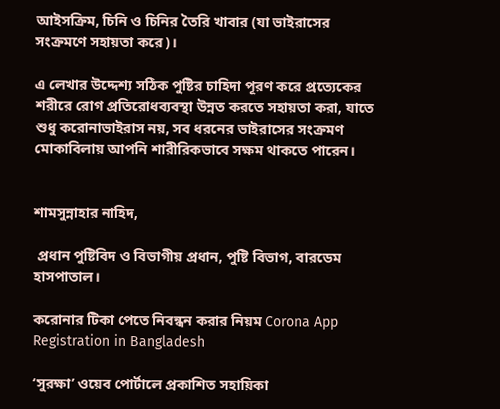আইসক্রিম, চিনি ও চিনির তৈরি খাবার (যা ভাইরাসের সংক্রমণে সহায়তা করে)।

এ লেখার উদ্দেশ্য সঠিক পুষ্টির চাহিদা পূরণ করে প্রত্যেকের শরীরে রোগ প্রতিরোধব্যবস্থা উন্নত করতে সহায়তা করা, যাতে শুধু করোনাভাইরাস নয়, সব ধরনের ভাইরাসের সংক্রমণ মোকাবিলায় আপনি শারীরিকভাবে সক্ষম থাকতে পারেন।


শামসুন্নাহার নাহিদ,

 প্রধান পুষ্টিবিদ ও বিভাগীয় প্রধান, পুষ্টি বিভাগ, বারডেম হাসপাতাল।

করোনার টিকা পেতে নিবন্ধন করার নিয়ম Corona App Registration in Bangladesh

‘সুরক্ষা’ ওয়েব পোর্টালে প্রকাশিত সহায়িকা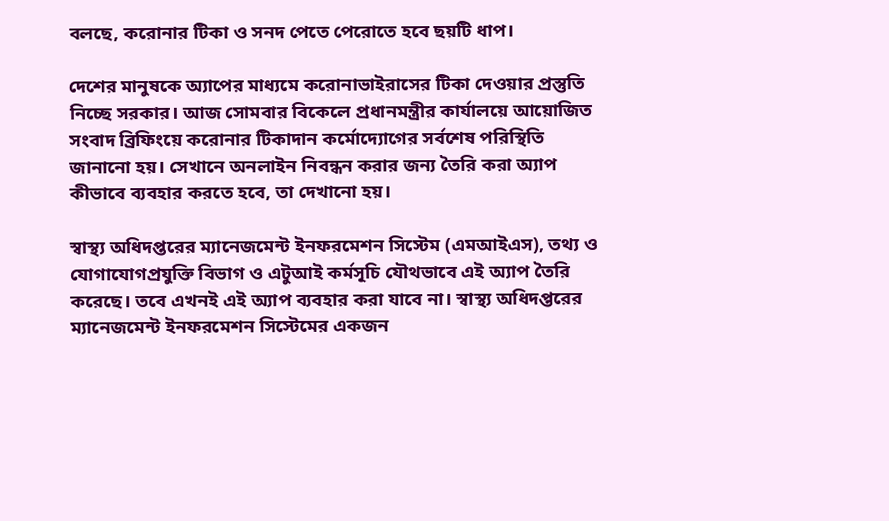বলছে, করোনার টিকা ও সনদ পেতে পেরোতে হবে ছয়টি ধাপ।

দেশের মানুষকে অ্যাপের মাধ্যমে করোনাভাইরাসের টিকা দেওয়ার প্রস্তুতি নিচ্ছে সরকার। আজ সোমবার বিকেলে প্রধানমন্ত্রীর কার্যালয়ে আয়োজিত সংবাদ ব্রিফিংয়ে করোনার টিকাদান কর্মোদ্যোগের সর্বশেষ পরিস্থিতি জানানো হয়। সেখানে অনলাইন নিবন্ধন করার জন্য তৈরি করা অ্যাপ কীভাবে ব্যবহার করতে হবে, তা দেখানো হয়।

স্বাস্থ্য অধিদপ্তরের ম্যানেজমেন্ট ইনফরমেশন সিস্টেম (এমআইএস), তথ্য ও যোগাযোগপ্রযুক্তি বিভাগ ও এটুআই কর্মসূচি যৌথভাবে এই অ্যাপ তৈরি করেছে। তবে এখনই এই অ্যাপ ব্যবহার করা যাবে না। স্বাস্থ্য অধিদপ্তরের ম্যানেজমেন্ট ইনফরমেশন সিস্টেমের একজন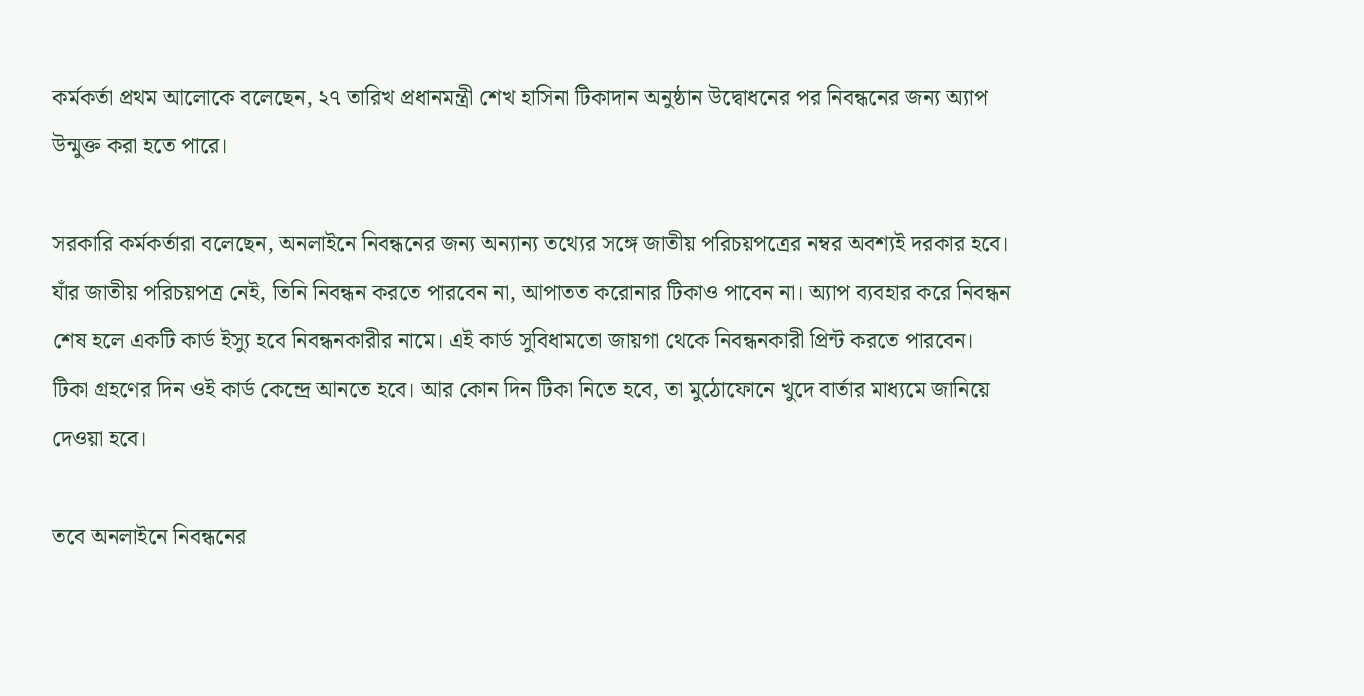কর্মকর্তা প্রথম আলোকে বলেছেন, ২৭ তারিখ প্রধানমন্ত্রী শেখ হাসিনা টিকাদান অনুষ্ঠান উদ্বোধনের পর নিবন্ধনের জন্য অ্যাপ উন্মুক্ত করা হতে পারে।

সরকারি কর্মকর্তারা বলেছেন, অনলাইনে নিবন্ধনের জন্য অন্যান্য তথ্যের সঙ্গে জাতীয় পরিচয়পত্রের নম্বর অবশ্যই দরকার হবে। যাঁর জাতীয় পরিচয়পত্র নেই, তিনি নিবন্ধন করতে পারবেন না, আপাতত করোনার টিকাও পাবেন না। অ্যাপ ব্যবহার করে নিবন্ধন শেষ হলে একটি কার্ড ইস্যু হবে নিবন্ধনকারীর নামে। এই কার্ড সুবিধামতো জায়গা থেকে নিবন্ধনকারী প্রিন্ট করতে পারবেন। টিকা গ্রহণের দিন ওই কার্ড কেন্দ্রে আনতে হবে। আর কোন দিন টিকা নিতে হবে, তা মুঠোফোনে খুদে বার্তার মাধ্যমে জানিয়ে দেওয়া হবে।

তবে অনলাইনে নিবন্ধনের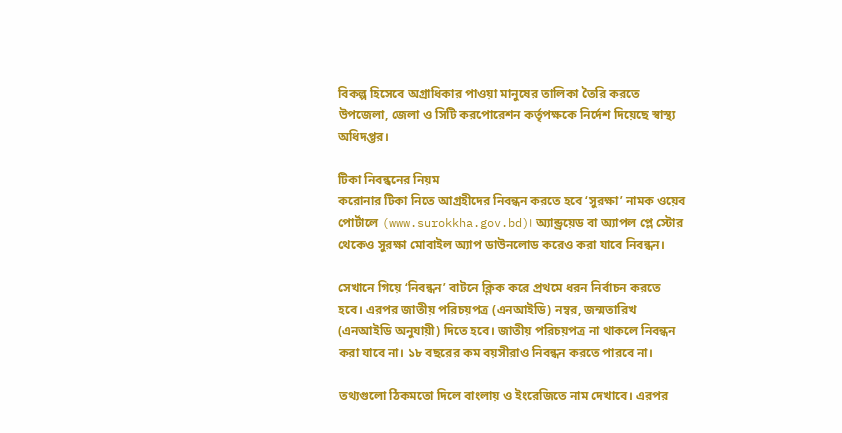বিকল্প হিসেবে অগ্রাধিকার পাওয়া মানুষের তালিকা তৈরি করতে উপজেলা, জেলা ও সিটি করপোরেশন কর্তৃপক্ষকে নির্দেশ দিয়েছে স্বাস্থ্য অধিদপ্তর।

টিকা নিবন্ধনের নিয়ম
করোনার টিকা নিতে আগ্রহীদের নিবন্ধন করতে হবে ‘সুরক্ষা’ নামক ওয়েব পোর্টালে (www.surokkha.gov.bd)। অ্যান্ড্রয়েড বা অ্যাপল প্লে স্টোর থেকেও সুরক্ষা মোবাইল অ্যাপ ডাউনলোড করেও করা যাবে নিবন্ধন।

সেখানে গিয়ে ‘নিবন্ধন’ বাটনে ক্লিক করে প্রথমে ধরন নির্বাচন করতে হবে। এরপর জাতীয় পরিচয়পত্র (এনআইডি) নম্বর, জন্মতারিখ (এনআইডি অনুযায়ী) দিতে হবে। জাতীয় পরিচয়পত্র না থাকলে নিবন্ধন করা যাবে না। ১৮ বছরের কম বয়সীরাও নিবন্ধন করতে পারবে না।

তথ্যগুলো ঠিকমতো দিলে বাংলায় ও ইংরেজিতে নাম দেখাবে। এরপর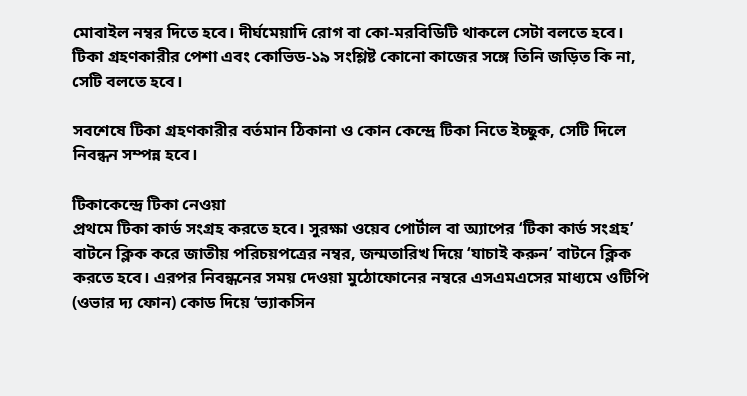মোবাইল নম্বর দিতে হবে। দীর্ঘমেয়াদি রোগ বা কো-মরবিডিটি থাকলে সেটা বলতে হবে। টিকা গ্রহণকারীর পেশা এবং কোভিড-১৯ সংশ্লিষ্ট কোনো কাজের সঙ্গে তিনি জড়িত কি না, সেটি বলতে হবে।

সবশেষে টিকা গ্রহণকারীর বর্তমান ঠিকানা ও কোন কেন্দ্রে টিকা নিতে ইচ্ছুক, সেটি দিলে নিবন্ধন সম্পন্ন হবে।

টিকাকেন্দ্রে টিকা নেওয়া
প্রথমে টিকা কার্ড সংগ্রহ করতে হবে। সুরক্ষা ওয়েব পোর্টাল বা অ্যাপের ‘টিকা কার্ড সংগ্রহ’ বাটনে ক্লিক করে জাতীয় পরিচয়পত্রের নম্বর, জন্মতারিখ দিয়ে ‘যাচাই করুন’ বাটনে ক্লিক করতে হবে। এরপর নিবন্ধনের সময় দেওয়া মুঠোফোনের নম্বরে এসএমএসের মাধ্যমে ওটিপি (ওভার দ্য ফোন) কোড দিয়ে ‘ভ্যাকসিন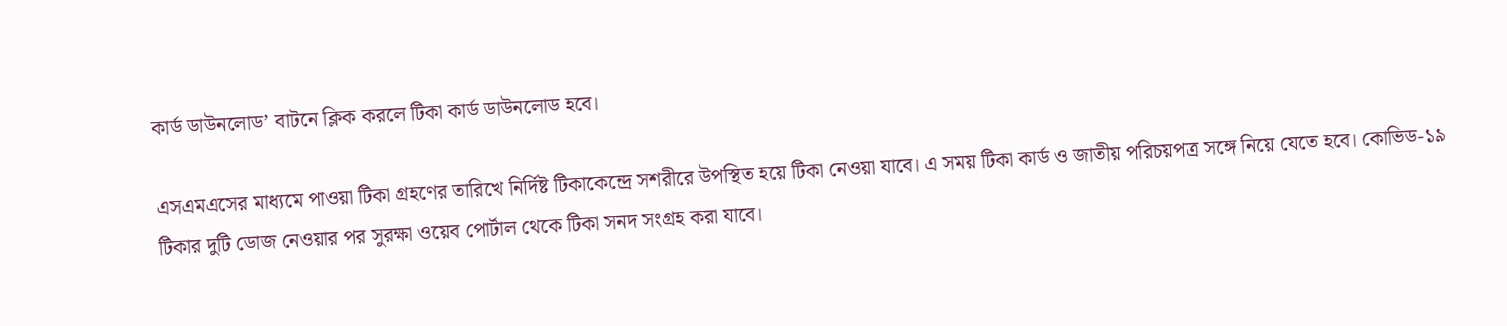কার্ড ডাউনলোড’ বাটনে ক্লিক করলে টিকা কার্ড ডাউনলোড হবে।

এসএমএসের মাধ্যমে পাওয়া টিকা গ্রহণের তারিখে নির্দিষ্ট টিকাকেন্দ্রে সশরীরে উপস্থিত হয়ে টিকা নেওয়া যাবে। এ সময় টিকা কার্ড ও জাতীয় পরিচয়পত্র সঙ্গে নিয়ে যেতে হবে। কোভিড-১৯ টিকার দুটি ডোজ নেওয়ার পর সুরক্ষা ওয়েব পোর্টাল থেকে টিকা সনদ সংগ্রহ করা যাবে।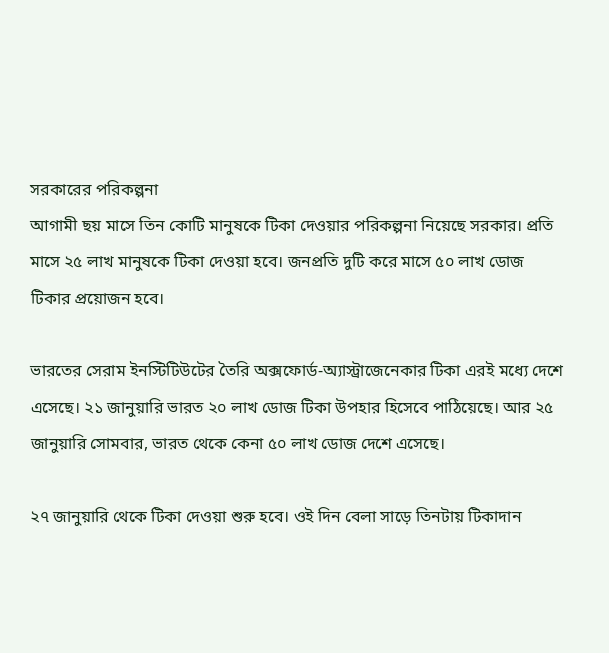সরকারের পরিকল্পনা
আগামী ছয় মাসে তিন কোটি মানুষকে টিকা দেওয়ার পরিকল্পনা নিয়েছে সরকার। প্রতি মাসে ২৫ লাখ মানুষকে টিকা দেওয়া হবে। জনপ্রতি দুটি করে মাসে ৫০ লাখ ডোজ টিকার প্রয়োজন হবে।

ভারতের সেরাম ইনস্টিটিউটের তৈরি অক্সফোর্ড-অ্যাস্ট্রাজেনেকার টিকা এরই মধ্যে দেশে এসেছে। ২১ জানুয়ারি ভারত ২০ লাখ ডোজ টিকা উপহার হিসেবে পাঠিয়েছে। আর ২৫ জানুয়ারি সোমবার, ভারত থেকে কেনা ৫০ লাখ ডোজ দেশে এসেছে।

২৭ জানুয়ারি থেকে টিকা দেওয়া শুরু হবে। ওই দিন বেলা সাড়ে তিনটায় টিকাদান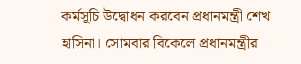কর্মসূচি উদ্বোধন করবেন প্রধানমন্ত্রী শেখ হাসিনা। সোমবার বিকেলে প্রধানমন্ত্রীর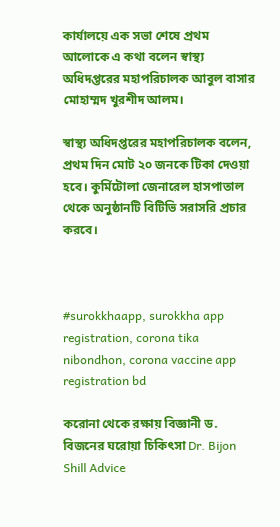কার্যালয়ে এক সভা শেষে প্রথম আলোকে এ কথা বলেন স্বাস্থ্য অধিদপ্তরের মহাপরিচালক আবুল বাসার মোহাম্মদ খুরশীদ আলম।

স্বাস্থ্য অধিদপ্তরের মহাপরিচালক বলেন, প্রথম দিন মোট ২০ জনকে টিকা দেওয়া হবে। কুর্মিটোলা জেনারেল হাসপাতাল থেকে অনুষ্ঠানটি বিটিভি সরাসরি প্রচার করবে।



#surokkhaapp, surokkha app registration, corona tika nibondhon, corona vaccine app registration bd

করোনা থেকে রক্ষায় বিজ্ঞানী ড. বিজনের ঘরোয়া চিকিৎসা Dr. Bijon Shill Advice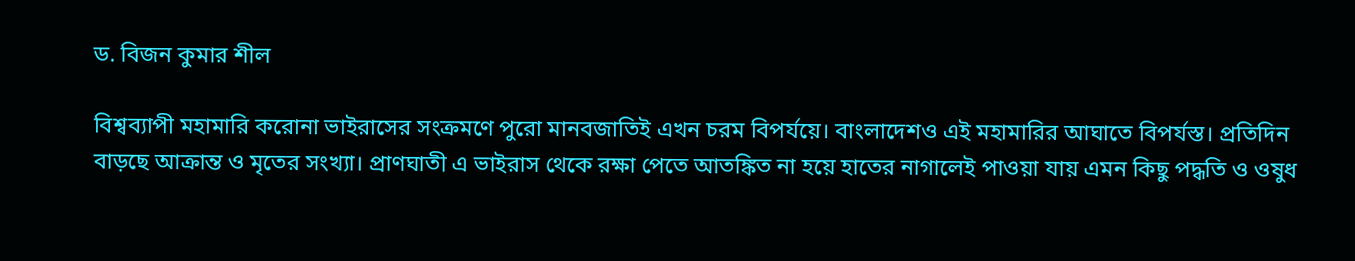ড. বিজন কুমার শীল

বিশ্বব্যাপী মহামারি করোনা ভাইরাসের সংক্রমণে পুরো মানবজাতিই এখন চরম বিপর্যয়ে। বাংলাদেশও এই মহামারির আঘাতে বিপর্যস্ত। প্রতিদিন বাড়ছে আক্রান্ত ও মৃতের সংখ্যা। প্রাণঘাতী এ ভাইরাস থেকে রক্ষা পেতে আতঙ্কিত না হয়ে হাতের নাগালেই পাওয়া যায় এমন কিছু পদ্ধতি ও ওষুধ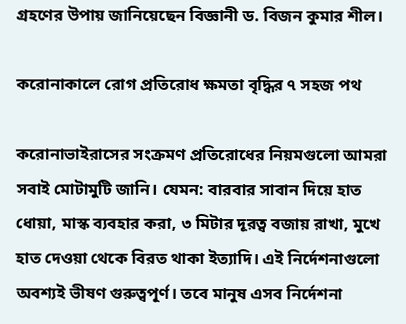গ্রহণের উপায় জানিয়েছেন বিজ্ঞানী ড. বিজন কুমার শীল।

করোনাকালে রোগ প্রতিরোধ ক্ষমতা বৃদ্ধির ৭ সহজ পথ

করোনাভাইরাসের সংক্রমণ প্রতিরোধের নিয়মগুলো আমরা সবাই মোটামুটি জানি। যেমন: বারবার সাবান দিয়ে হাত ধোয়া, মাস্ক ব্যবহার করা, ৩ মিটার দূরত্ব বজায় রাখা, মুখে হাত দেওয়া থেকে বিরত থাকা ইত্যাদি। এই নির্দেশনাগুলো অবশ্যই ভীষণ গুরুত্বপূর্ণ। তবে মানুষ এসব নির্দেশনা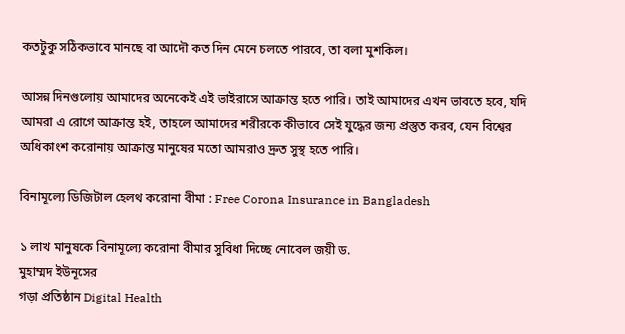কতটুকু সঠিকভাবে মানছে বা আদৌ কত দিন মেনে চলতে পারবে, তা বলা মুশকিল।

আসন্ন দিনগুলোয় আমাদের অনেকেই এই ভাইরাসে আক্রান্ত হতে পারি। তাই আমাদের এখন ভাবতে হবে, যদি আমরা এ রোগে আক্রান্ত হই, তাহলে আমাদের শরীরকে কীভাবে সেই যুদ্ধের জন্য প্রস্তুত করব, যেন বিশ্বের অধিকাংশ করোনায় আক্রান্ত মানুষের মতো আমরাও দ্রুত সুস্থ হতে পারি।

বিনামূল্যে ডিজিটাল হেলথ করোনা বীমা : Free Corona Insurance in Bangladesh

১ লাখ মানুষকে বিনামূল্যে করোনা বীমার সুবিধা দিচ্ছে নো‌বেল জয়ী ড.
মুহাম্মদ ইউনূসের
গড়া প্রতিষ্ঠান Digital Health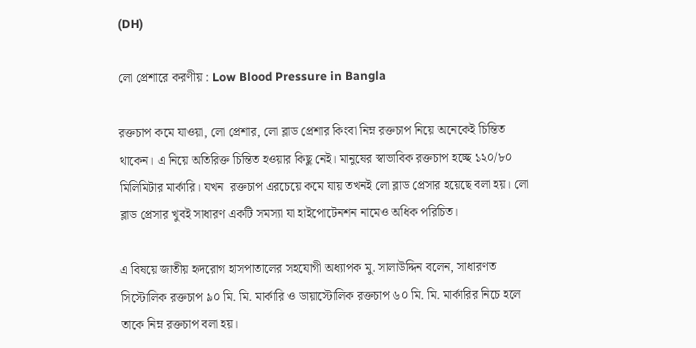(DH)

লো প্রেশারে করণীয় : Low Blood Pressure in Bangla

রক্তচাপ কমে যাওয়া, লো প্রেশার, লো ব্লাড প্রেশার কিংবা নিম্ন রক্তচাপ নিয়ে অনেকেই চিন্তিত থাকেন। এ নিয়ে অতিরিক্ত চিন্তিত হওয়ার কিছু নেই। মানুষের স্বাভাবিক রক্তচাপ হচ্ছে ১২০/৮০ মিলিমিটার মার্কারি। যখন  রক্তচাপ এরচেয়ে কমে যায় তখনই লো ব্লাড প্রেসার হয়েছে বলা হয়। লো ব্লাড প্রেসার খুবই সাধারণ একটি সমস্যা যা হাইপোটেনশন নামেও অ‌ধিক পরিচিত।

এ বিষয়ে জাতীয় হৃদরোগ হাসপাতালের সহযোগী অধ্যাপক মু. সালাউদ্দিন বলেন, সাধারণত সিস্টোলিক রক্তচাপ ৯০ মি. মি. মার্কারি ও ডায়াস্টোলিক রক্তচাপ ৬০ মি. মি. মার্কারির নিচে হলে তাকে নিম্ন রক্তচাপ বলা হয়।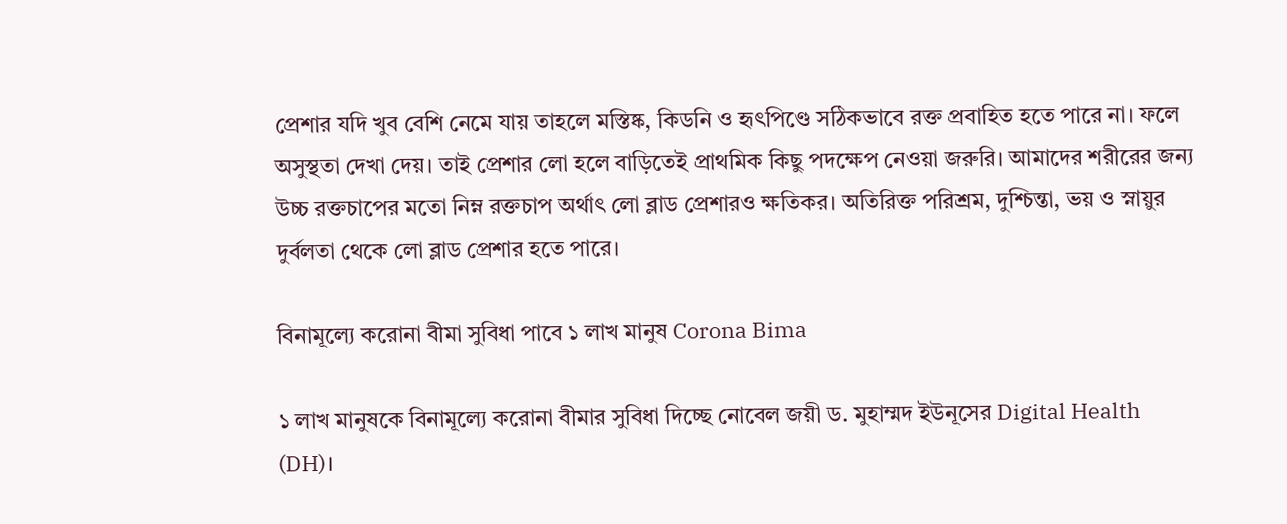প্রেশার যদি খুব বেশি নেমে যায় তাহলে মস্তিষ্ক, কিডনি ও হৃৎপিণ্ডে সঠিকভাবে রক্ত প্রবাহিত হতে পারে না। ফলে অসুস্থতা দেখা দেয়। তাই প্রেশার লো হলে বাড়িতেই প্রাথমিক কিছু পদক্ষেপ নেওয়া জরুরি। আমাদের শরীরের জন্য উচ্চ রক্তচাপের মতো নিম্ন রক্তচাপ অর্থাৎ লো ব্লাড প্রেশারও ক্ষতিকর। অতিরিক্ত পরিশ্রম, দুশ্চিন্তা, ভয় ও স্নায়ুর দুর্বলতা থেকে লো ব্লাড প্রেশার হতে পারে।

বিনামূল্যে করোনা বীমা সুবিধা পা‌বে ১ লাখ মানুষ Corona Bima

১ লাখ মানুষকে বিনামূল্যে করোনা বীমার সুবিধা দিচ্ছে নো‌বেল জয়ী ড. মুহাম্মদ ইউনূসের Digital Health (DH)।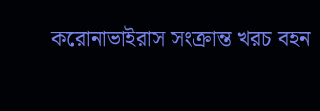করোনাভাইরাস সংক্রান্ত খরচ বহন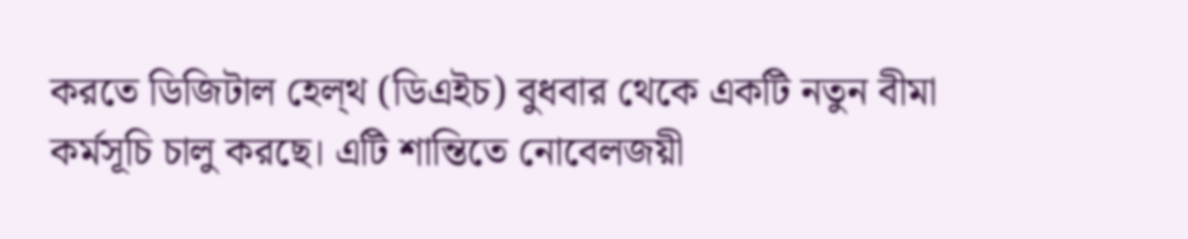করতে ডিজিটাল হেল্থ (ডিএইচ) বুধবার থেকে একটি নতুন বীমা কর্মসূচি চালু করছে। এটি শান্তিতে নোবেলজয়ী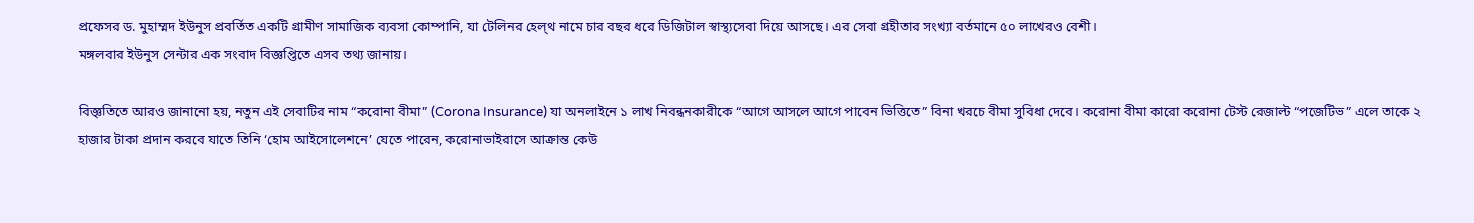প্রফেসর ড. মুহাম্মদ ইউনুস প্রবর্তিত একটি গ্রামীণ সামাজিক ব্যবসা কোম্পানি, যা টেলিনর হেল্থ নামে চার বছর ধরে ডিজিটাল স্বাস্থ্যসেবা দিয়ে আসছে। এর সেবা গ্রহীতার সংখ্যা বর্তমানে ৫০ লাখেরও বেশী।
মঙ্গলবার ইউনুস সেন্টার এক সংবাদ বিজ্ঞপ্তিতে এসব তথ্য জানায়।

বিজ্ঞ্তিতে আরও জানানো হয়, নতুন এই সেবাটির নাম “করোনা বীমা” (Corona Insurance) যা অনলাইনে ১ লাখ নিবন্ধনকারীকে “আগে আসলে আগে পাবেন ভিত্তিতে” বিনা খরচে বীমা সুবিধা দেবে। করোনা বীমা কারো করোনা টেস্ট রেজাল্ট “পজেটিভ” এলে তাকে ২ হাজার টাকা প্রদান করবে যাতে তিনি ‘হোম আইসোলেশনে’ যেতে পারেন, করোনাভাইরাসে আক্রান্ত কেউ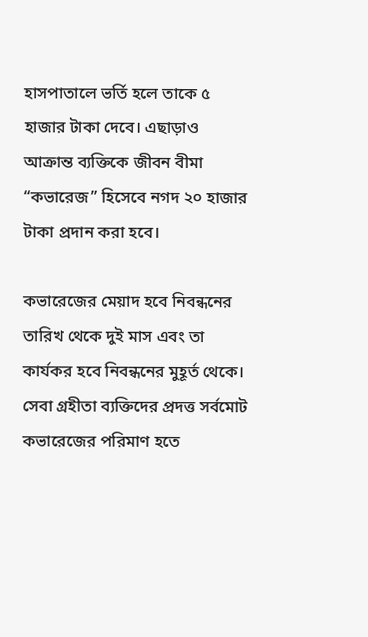হাসপাতালে ভর্তি হলে তাকে ৫ হাজার টাকা দেবে। এছাড়াও আক্রান্ত ব্যক্তিকে জীবন বীমা “কভারেজ” হিসেবে নগদ ২০ হাজার টাকা প্রদান করা হবে।

কভারেজের মেয়াদ হবে নিবন্ধনের তারিখ থেকে দুই মাস এবং তা কার্যকর হবে নিবন্ধনের মুহূর্ত থেকে। সেবা গ্রহীতা ব্যক্তিদের প্রদত্ত সর্বমোট কভারেজের পরিমাণ হতে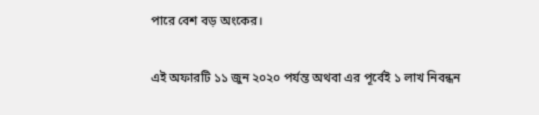পারে বেশ বড় অংকের।

এই অফারটি ১১ জুন ২০২০ পর্যন্ত অথবা এর পূর্বেই ১ লাখ নিবন্ধন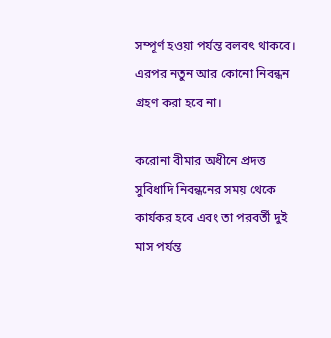সম্পূর্ণ হওয়া পর্যন্ত বলবৎ থাকবে। এরপর নতুন আর কোনো নিবন্ধন গ্রহণ করা হবে না।

করোনা বীমার অধীনে প্রদত্ত সুবিধাদি নিবন্ধনের সময় থেকে কার্যকর হবে এবং তা পরবর্তী দুই মাস পর্যন্ত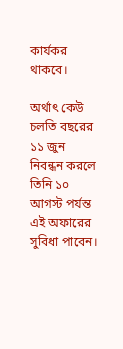কার্যকর থাকবে।

অর্থাৎ কেউ চলতি বছরের ১১ জুন নিবন্ধন করলে তিনি ১০ আগস্ট পর্যন্ত এই অফারের সুবিধা পাবেন।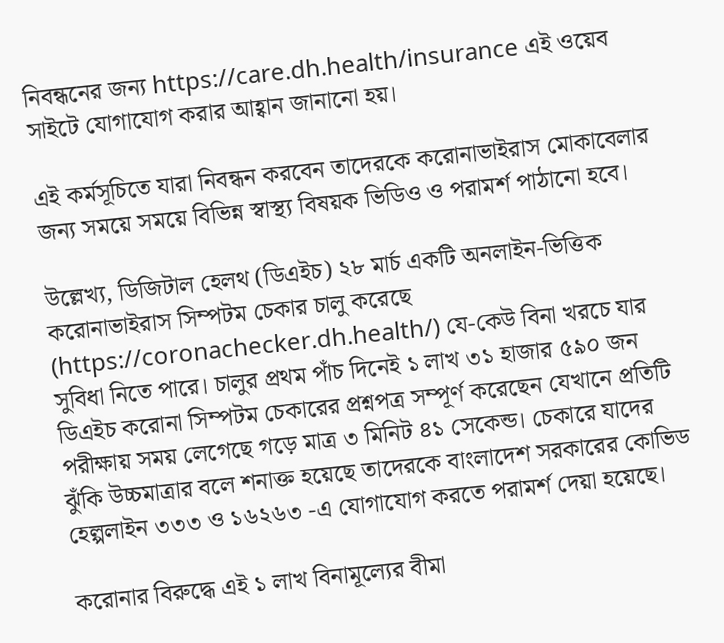নিবন্ধনের জন্য https://care.dh.health/insurance এই ওয়েব সাইটে যোগাযোগ করার আহ্বান জানানো হয়।

এই কর্মসূচিতে যারা নিবন্ধন করবেন তাদেরকে করোনাভাইরাস মোকাবেলার জন্য সময়ে সময়ে বিভিন্ন স্বাস্থ্য বিষয়ক ভিডিও ও পরামর্শ পাঠানো হবে।

উল্লেখ্য, ডিজিটাল হেলথ (ডিএইচ) ২৮ মার্চ একটি অনলাইন-ভিত্তিক করোনাভাইরাস সিম্পটম চেকার চালু করেছে (https://coronachecker.dh.health/) যে-কেউ বিনা খরচে যার সুবিধা নিতে পারে। চালুর প্রথম পাঁচ দিনেই ১ লাখ ৩১ হাজার ৫৯০ জন ডিএইচ করোনা সিম্পটম চেকারের প্রশ্নপত্র সম্পূর্ণ করেছেন যেখানে প্রতিটি পরীক্ষায় সময় লেগেছে গড়ে মাত্র ৩ মিনিট ৪১ সেকেন্ড। চেকারে যাদের ঝুঁকি উচ্চমাত্রার বলে শনাক্ত হয়েছে তাদেরকে বাংলাদেশ সরকারের কোভিড হেল্পলাইন ৩৩৩ ও ১৬২৬৩ -এ যোগাযোগ করতে পরামর্শ দেয়া হয়েছে।

করোনার বিরুদ্ধে এই ১ লাখ বিনামূল্যের বীমা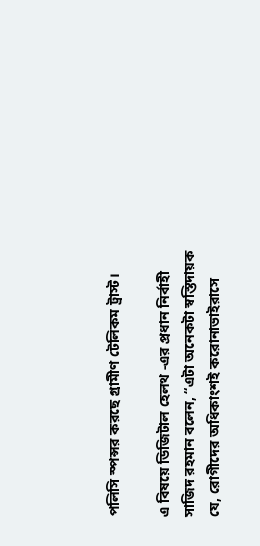পলিসি স্পন্সর করছে গ্রামীণ টেলিকম ট্রাস্ট।

এ বিষয়ে ডিজিটাল হেলথ -এর প্রধান নির্বাহী সাজিদ রহমান বলেন, “এটা অনেকটা স্বস্তিদায়ক যে, রোগীদের অধিকাংশই করোনাভাইরাসে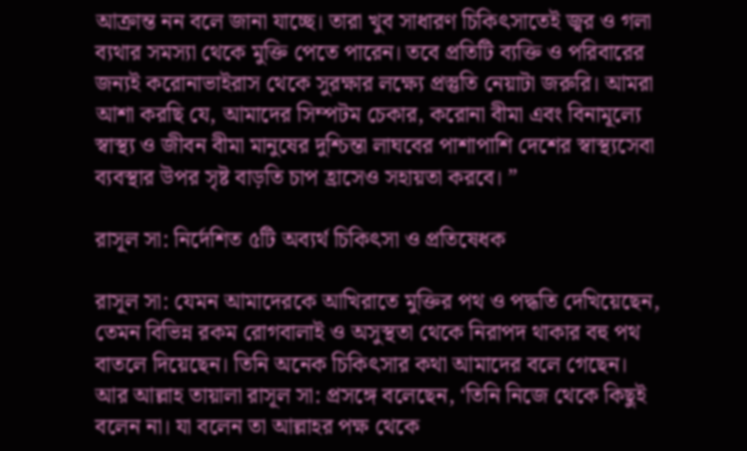আক্রান্ত নন বলে জানা যাচ্ছে। তারা খুব সাধারণ চিকিৎসাতেই জ্বর ও গলা ব্যথার সমস্যা থেকে মুক্তি পেতে পারেন। তবে প্রতিটি ব্যক্তি ও পরিবারের জন্যই করোনাভাইরাস থেকে সুরক্ষার লক্ষ্যে প্রস্তুতি নেয়াটা জরুরি। আমরা আশা করছি যে, আমাদের সিম্পটম চেকার, করোনা বীমা এবং বিনামূল্যে স্বাস্থ্য ও জীবন বীমা মানুষের দুশ্চিন্তা লাঘবের পাশাপাশি দেশের স্বাস্থ্যসেবা ব্যবস্থার উপর সৃষ্ট বাড়তি চাপ হ্রাসেও সহায়তা করবে। ”

রাসূল সা: নির্দেশিত ৫টি অব্যর্থ চিকিৎসা ও প্রতিষেধক

রাসূল সা: যেমন আমাদেরকে আখিরাতে মুক্তির পথ ও পদ্ধতি দেখিয়েছেন, তেমন বিভিন্ন রকম রোগবালাই ও অসুস্থতা থেকে নিরাপদ থাকার বহু পথ বাতলে দিয়েছেন। তিনি অনেক চিকিৎসার কথা আমাদের বলে গেছেন। আর আল্লাহ তায়ালা রাসূল সা: প্রসঙ্গে বলেছেন, ‘তিনি নিজে থেকে কিছুই বলেন না। যা বলেন তা আল্লাহর পক্ষ থেকে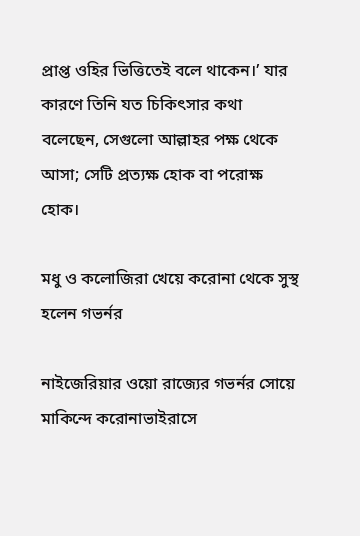প্রাপ্ত ওহির ভিত্তিতেই বলে থাকেন।’ যার কারণে তিনি যত চিকিৎসার কথা বলেছেন, সেগুলো আল্লাহর পক্ষ থেকে আসা; সেটি প্রত্যক্ষ হোক বা পরোক্ষ হোক।

মধু ও কলোজিরা খেয়ে করোনা থেকে সুস্থ হলেন গভর্নর

নাইজেরিয়ার ওয়ো রাজ্যের গভর্নর সোয়ে মাকিন্দে করোনাভাইরাসে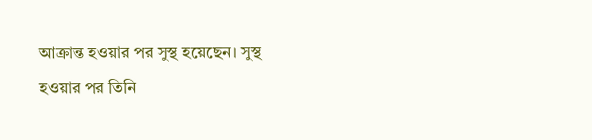আক্রান্ত হওয়ার পর সুস্থ হয়েছেন। সুস্থ হওয়ার পর তিনি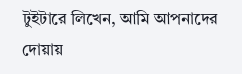টুইটারে লিখেন, আমি আপনাদের দোয়ায়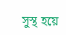সুস্থ হয়ে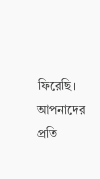ফিরেছি। আপনাদের প্রতি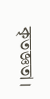কৃতজ্ঞতা।